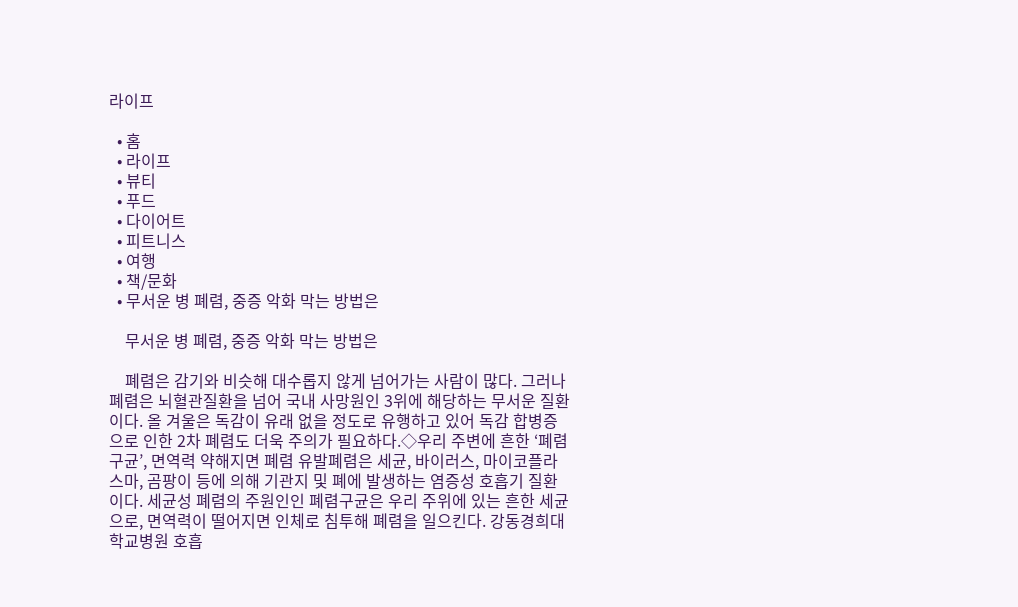라이프

  • 홈
  • 라이프
  • 뷰티
  • 푸드
  • 다이어트
  • 피트니스
  • 여행
  • 책/문화
  • 무서운 병 폐렴, 중증 악화 막는 방법은

    무서운 병 폐렴, 중증 악화 막는 방법은

    폐렴은 감기와 비슷해 대수롭지 않게 넘어가는 사람이 많다. 그러나 폐렴은 뇌혈관질환을 넘어 국내 사망원인 3위에 해당하는 무서운 질환이다. 올 겨울은 독감이 유래 없을 정도로 유행하고 있어 독감 합병증으로 인한 2차 폐렴도 더욱 주의가 필요하다.◇우리 주변에 흔한 ‘폐렴구균’, 면역력 약해지면 폐렴 유발폐렴은 세균, 바이러스, 마이코플라스마, 곰팡이 등에 의해 기관지 및 폐에 발생하는 염증성 호흡기 질환이다. 세균성 폐렴의 주원인인 폐렴구균은 우리 주위에 있는 흔한 세균으로, 면역력이 떨어지면 인체로 침투해 폐렴을 일으킨다. 강동경희대학교병원 호흡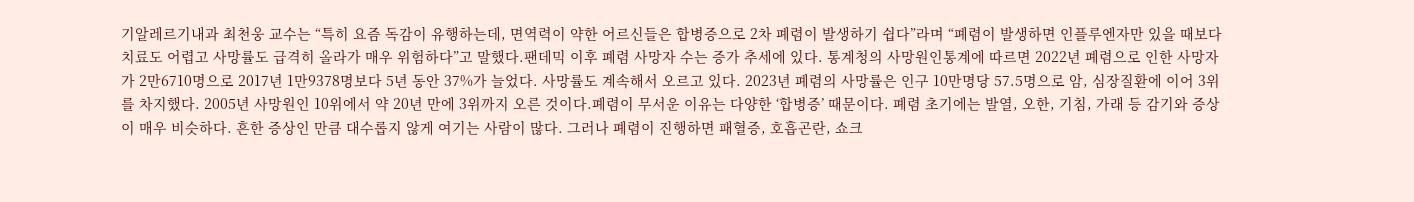기알레르기내과 최천웅 교수는 “특히 요즘 독감이 유행하는데, 면역력이 약한 어르신들은 합병증으로 2차 폐렴이 발생하기 쉽다”라며 “폐렴이 발생하면 인플루엔자만 있을 때보다 치료도 어렵고 사망률도 급격히 올라가 매우 위험하다”고 말했다.팬데믹 이후 폐렴 사망자 수는 증가 추세에 있다. 통계청의 사망원인통계에 따르면 2022년 폐렴으로 인한 사망자가 2만6710명으로 2017년 1만9378명보다 5년 동안 37%가 늘었다. 사망률도 계속해서 오르고 있다. 2023년 폐렴의 사망률은 인구 10만명당 57.5명으로 암, 심장질환에 이어 3위를 차지했다. 2005년 사망원인 10위에서 약 20년 만에 3위까지 오른 것이다.폐렴이 무서운 이유는 다양한 ‘합병증’ 때문이다. 폐렴 초기에는 발열, 오한, 기침, 가래 등 감기와 증상이 매우 비슷하다. 흔한 증상인 만큼 대수롭지 않게 여기는 사람이 많다. 그러나 폐렴이 진행하면 패혈증, 호흡곤란, 쇼크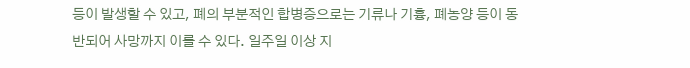등이 발생할 수 있고, 폐의 부분적인 합병증으로는 기류나 기흉, 폐농양 등이 동반되어 사망까지 이를 수 있다. 일주일 이상 지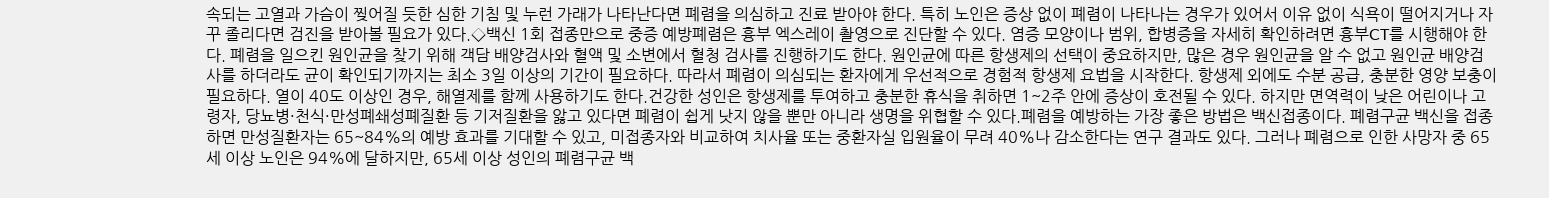속되는 고열과 가슴이 찢어질 듯한 심한 기침 및 누런 가래가 나타난다면 폐렴을 의심하고 진료 받아야 한다. 특히 노인은 증상 없이 폐렴이 나타나는 경우가 있어서 이유 없이 식욕이 떨어지거나 자꾸 졸리다면 검진을 받아볼 필요가 있다.◇백신 1회 접종만으로 중증 예방폐렴은 흉부 엑스레이 촬영으로 진단할 수 있다. 염증 모양이나 범위, 합병증을 자세히 확인하려면 흉부CT를 시행해야 한다. 폐렴을 일으킨 원인균을 찾기 위해 객담 배양검사와 혈액 및 소변에서 혈청 검사를 진행하기도 한다. 원인균에 따른 항생제의 선택이 중요하지만, 많은 경우 원인균을 알 수 없고 원인균 배양검사를 하더라도 균이 확인되기까지는 최소 3일 이상의 기간이 필요하다. 따라서 폐렴이 의심되는 환자에게 우선적으로 경험적 항생제 요법을 시작한다. 항생제 외에도 수분 공급, 충분한 영양 보충이 필요하다. 열이 40도 이상인 경우, 해열제를 함께 사용하기도 한다.건강한 성인은 항생제를 투여하고 충분한 휴식을 취하면 1~2주 안에 증상이 호전될 수 있다. 하지만 면역력이 낮은 어린이나 고령자, 당뇨병·천식·만성폐쇄성폐질환 등 기저질환을 앓고 있다면 폐렴이 쉽게 낫지 않을 뿐만 아니라 생명을 위협할 수 있다.폐렴을 예방하는 가장 좋은 방법은 백신접종이다. 폐렴구균 백신을 접종하면 만성질환자는 65~84%의 예방 효과를 기대할 수 있고, 미접종자와 비교하여 치사율 또는 중환자실 입원율이 무려 40%나 감소한다는 연구 결과도 있다. 그러나 폐렴으로 인한 사망자 중 65세 이상 노인은 94%에 달하지만, 65세 이상 성인의 폐렴구균 백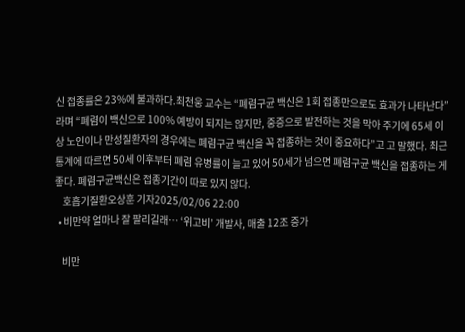신 접종률은 23%에 불과하다.최천웅 교수는 “폐렴구균 백신은 1회 접종만으로도 효과가 나타난다”라며 “폐렴이 백신으로 100% 예방이 되지는 않지만, 중증으로 발전하는 것을 막아 주기에 65세 이상 노인이나 만성질환자의 경우에는 폐렴구균 백신을 꼭 접종하는 것이 중요하다”고 고 말했다. 최근 통계에 따르면 50세 이후부터 폐렴 유병률이 늘고 있어 50세가 넘으면 폐렴구균 백신을 접종하는 게 좋다. 폐렴구균백신은 접종기간이 따로 있지 않다.
    호흡기질환오상훈 기자2025/02/06 22:00
  • 비만약 얼마나 잘 팔리길래… ‘위고비’ 개발사, 매출 12조 증가

    비만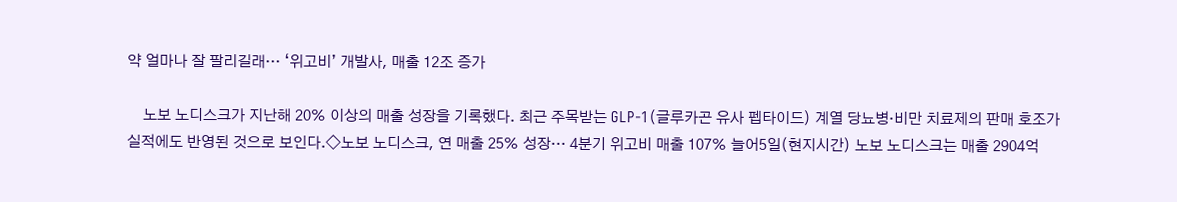약 얼마나 잘 팔리길래… ‘위고비’ 개발사, 매출 12조 증가

    노보 노디스크가 지난해 20% 이상의 매출 성장을 기록했다. 최근 주목받는 GLP-1(글루카곤 유사 펩타이드) 계열 당뇨병·비만 치료제의 판매 호조가 실적에도 반영된 것으로 보인다.◇노보 노디스크, 연 매출 25% 성장… 4분기 위고비 매출 107% 늘어5일(현지시간) 노보 노디스크는 매출 2904억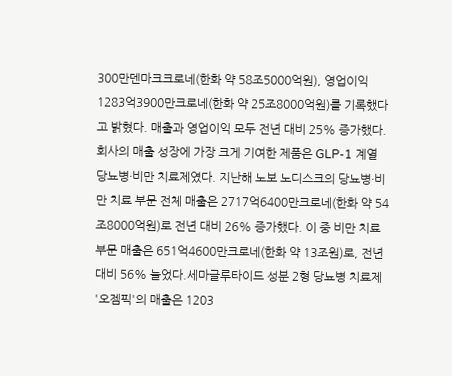300만덴마크크로네(한화 약 58조5000억원), 영업이익 1283억3900만크로네(한화 약 25조8000억원)를 기록했다고 밝혔다. 매출과 영업이익 모두 전년 대비 25% 증가했다.회사의 매출 성장에 가장 크게 기여한 제품은 GLP-1 계열 당뇨병·비만 치료제였다. 지난해 노보 노디스크의 당뇨병·비만 치료 부문 전체 매출은 2717억6400만크로네(한화 약 54조8000억원)로 전년 대비 26% 증가했다. 이 중 비만 치료 부문 매출은 651억4600만크로네(한화 약 13조원)로, 전년 대비 56% 늘었다.세마글루타이드 성분 2형 당뇨병 치료제 '오젬픽'의 매출은 1203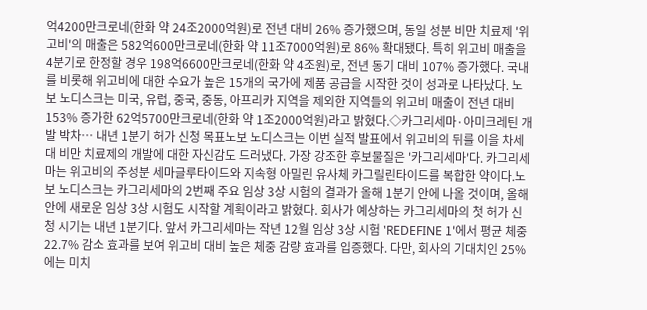억4200만크로네(한화 약 24조2000억원)로 전년 대비 26% 증가했으며, 동일 성분 비만 치료제 '위고비'의 매출은 582억600만크로네(한화 약 11조7000억원)로 86% 확대됐다. 특히 위고비 매출을 4분기로 한정할 경우 198억6600만크로네(한화 약 4조원)로, 전년 동기 대비 107% 증가했다. 국내를 비롯해 위고비에 대한 수요가 높은 15개의 국가에 제품 공급을 시작한 것이 성과로 나타났다. 노보 노디스크는 미국, 유럽, 중국, 중동, 아프리카 지역을 제외한 지역들의 위고비 매출이 전년 대비 153% 증가한 62억5700만크로네(한화 약 1조2000억원)라고 밝혔다.◇카그리세마·아미크레틴 개발 박차… 내년 1분기 허가 신청 목표노보 노디스크는 이번 실적 발표에서 위고비의 뒤를 이을 차세대 비만 치료제의 개발에 대한 자신감도 드러냈다. 가장 강조한 후보물질은 '카그리세마'다. 카그리세마는 위고비의 주성분 세마글루타이드와 지속형 아밀린 유사체 카그릴린타이드를 복합한 약이다.노보 노디스크는 카그리세마의 2번째 주요 임상 3상 시험의 결과가 올해 1분기 안에 나올 것이며, 올해 안에 새로운 임상 3상 시험도 시작할 계획이라고 밝혔다. 회사가 예상하는 카그리세마의 첫 허가 신청 시기는 내년 1분기다. 앞서 카그리세마는 작년 12월 임상 3상 시험 'REDEFINE 1'에서 평균 체중 22.7% 감소 효과를 보여 위고비 대비 높은 체중 감량 효과를 입증했다. 다만, 회사의 기대치인 25%에는 미치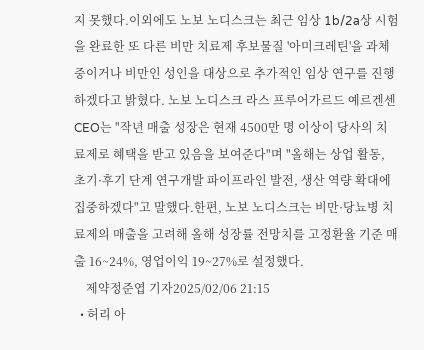지 못했다.이외에도 노보 노디스크는 최근 임상 1b/2a상 시험을 완료한 또 다른 비만 치료제 후보물질 '아미크레틴'을 과체중이거나 비만인 성인을 대상으로 추가적인 임상 연구를 진행하겠다고 밝혔다. 노보 노디스크 라스 프루어가르드 예르겐센 CEO는 "작년 매출 성장은 현재 4500만 명 이상이 당사의 치료제로 혜택을 받고 있음을 보여준다"며 "올해는 상업 활동, 초기·후기 단계 연구개발 파이프라인 발전, 생산 역량 확대에 집중하겠다"고 말했다.한편, 노보 노디스크는 비만·당뇨병 치료제의 매출을 고려해 올해 성장률 전망치를 고정환율 기준 매출 16~24%, 영업이익 19~27%로 설정했다.
    제약정준엽 기자2025/02/06 21:15
  • 허리 아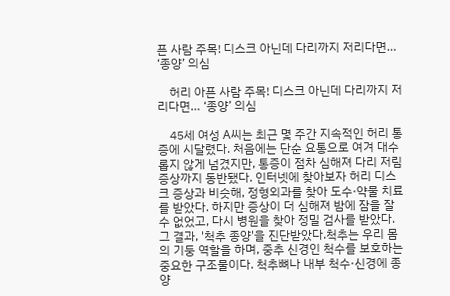픈 사람 주목! 디스크 아닌데 다리까지 저리다면… ‘종양’ 의심

    허리 아픈 사람 주목! 디스크 아닌데 다리까지 저리다면… ‘종양’ 의심

    45세 여성 A씨는 최근 몇 주간 지속적인 허리 통증에 시달렸다. 처음에는 단순 요통으로 여겨 대수롭지 않게 넘겼지만, 통증이 점차 심해져 다리 저림 증상까지 동반됐다. 인터넷에 찾아보자 허리 디스크 증상과 비슷해, 정형외과를 찾아 도수·약물 치료를 받았다. 하지만 증상이 더 심해져 밤에 잠을 잘 수 없었고, 다시 병원을 찾아 정밀 검사를 받았다. 그 결과, '척추 종양'을 진단받았다.척추는 우리 몸의 기둥 역할을 하며, 중추 신경인 척수를 보호하는 중요한 구조물이다. 척추뼈나 내부 척수·신경에 종양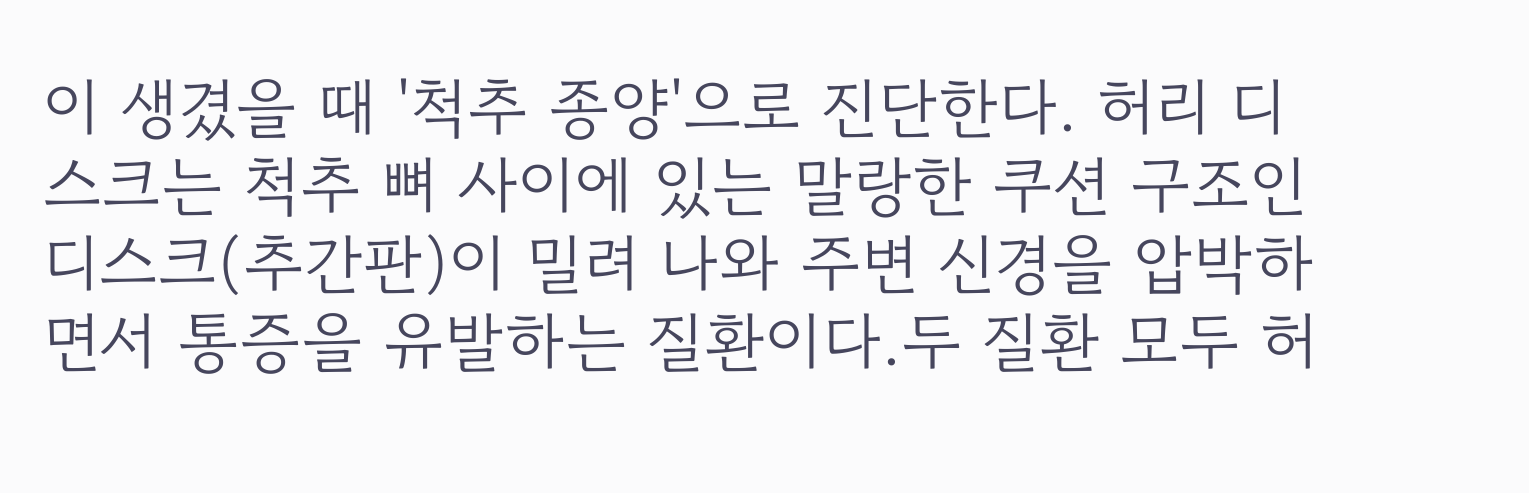이 생겼을 때 '척추 종양'으로 진단한다. 허리 디스크는 척추 뼈 사이에 있는 말랑한 쿠션 구조인 디스크(추간판)이 밀려 나와 주변 신경을 압박하면서 통증을 유발하는 질환이다.두 질환 모두 허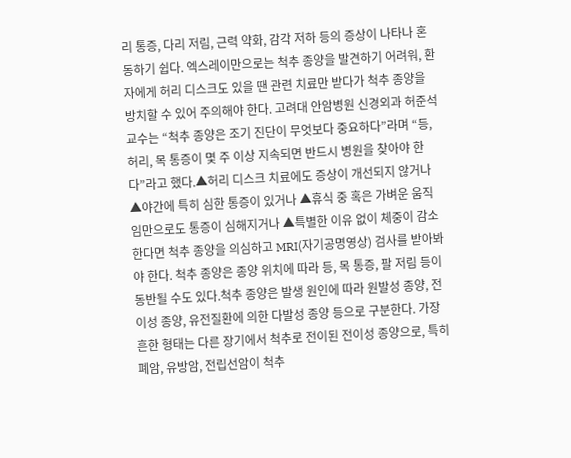리 통증, 다리 저림, 근력 약화, 감각 저하 등의 증상이 나타나 혼동하기 쉽다. 엑스레이만으로는 척추 종양을 발견하기 어려워, 환자에게 허리 디스크도 있을 땐 관련 치료만 받다가 척추 종양을 방치할 수 있어 주의해야 한다. 고려대 안암병원 신경외과 허준석 교수는 “척추 종양은 조기 진단이 무엇보다 중요하다”라며 “등, 허리, 목 통증이 몇 주 이상 지속되면 반드시 병원을 찾아야 한다”라고 했다.▲허리 디스크 치료에도 증상이 개선되지 않거나 ▲야간에 특히 심한 통증이 있거나 ▲휴식 중 혹은 가벼운 움직임만으로도 통증이 심해지거나 ▲특별한 이유 없이 체중이 감소한다면 척추 종양을 의심하고 MRI(자기공명영상) 검사를 받아봐야 한다. 척추 종양은 종양 위치에 따라 등, 목 통증, 팔 저림 등이 동반될 수도 있다.척추 종양은 발생 원인에 따라 원발성 종양, 전이성 종양, 유전질환에 의한 다발성 종양 등으로 구분한다. 가장 흔한 형태는 다른 장기에서 척추로 전이된 전이성 종양으로, 특히 폐암, 유방암, 전립선암이 척추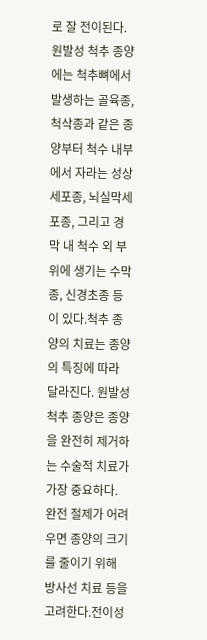로 잘 전이된다. 원발성 척추 종양에는 척추뼈에서 발생하는 골육종, 척삭종과 같은 종양부터 척수 내부에서 자라는 성상세포종, 뇌실막세포종, 그리고 경막 내 척수 외 부위에 생기는 수막종, 신경초종 등이 있다.척추 종양의 치료는 종양의 특징에 따라 달라진다. 원발성 척추 종양은 종양을 완전히 제거하는 수술적 치료가 가장 중요하다. 완전 절제가 어려우면 종양의 크기를 줄이기 위해 방사선 치료 등을 고려한다.전이성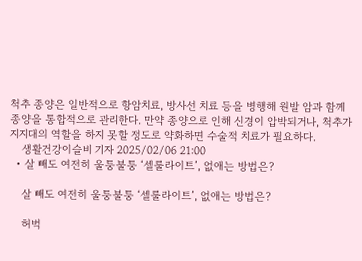척추 종양은 일반적으로 항암치료, 방사선 치료 등을 병행해 원발 암과 함께 종양을 통합적으로 관리한다. 만약 종양으로 인해 신경이 압박되거나, 척추가 지지대의 역할을 하지 못할 정도로 약화하면 수술적 치료가 필요하다.
    생활건강이슬비 기자 2025/02/06 21:00
  • 살 빼도 여전히 울퉁불퉁 ‘셀룰라이트’, 없애는 방법은?

    살 빼도 여전히 울퉁불퉁 ‘셀룰라이트’, 없애는 방법은?

    허벅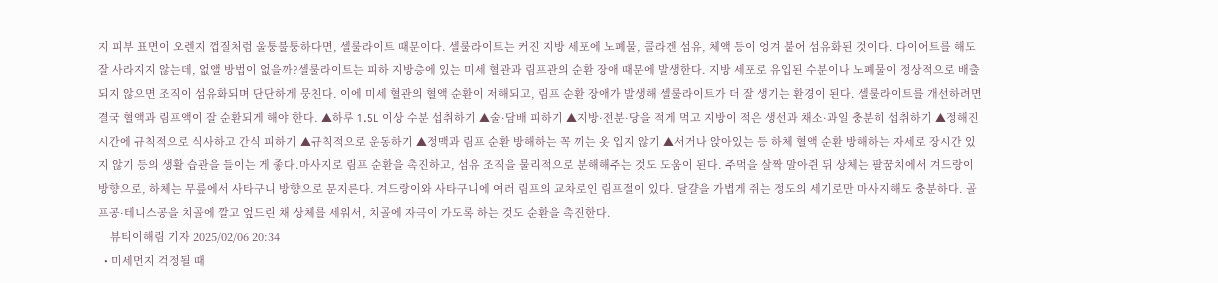지 피부 표면이 오렌지 껍질처럼 울퉁불퉁하다면, 셀룰라이트 때문이다. 셀룰라이트는 커진 지방 세포에 노폐물, 콜라겐 섬유, 체액 등이 엉겨 붙어 섬유화된 것이다. 다이어트를 해도 잘 사라지지 않는데, 없앨 방법이 없을까?셀룰라이트는 피하 지방층에 있는 미세 혈관과 림프관의 순환 장애 때문에 발생한다. 지방 세포로 유입된 수분이나 노폐물이 정상적으로 배출되지 않으면 조직이 섬유화되며 단단하게 뭉친다. 이에 미세 혈관의 혈액 순환이 저해되고, 림프 순환 장애가 발생해 셀룰라이트가 더 잘 생기는 환경이 된다. 셀룰라이트를 개선하려면 결국 혈액과 림프액이 잘 순환되게 해야 한다. ▲하루 1.5L 이상 수분 섭취하기 ▲술·담배 피하기 ▲지방·전분·당을 적게 먹고 지방이 적은 생선과 채소·과일 충분히 섭취하기 ▲정해진 시간에 규칙적으로 식사하고 간식 피하기 ▲규칙적으로 운동하기 ▲정맥과 림프 순환 방해하는 꼭 끼는 옷 입지 않기 ▲서거나 앉아있는 등 하체 혈액 순환 방해하는 자세로 장시간 있지 않기 등의 생활 습관을 들이는 게 좋다.마사지로 림프 순환을 촉진하고, 섬유 조직을 물리적으로 분해해주는 것도 도움이 된다. 주먹을 살짝 말아쥔 뒤 상체는 팔꿈치에서 겨드랑이 방향으로, 하체는 무릎에서 사타구니 방향으로 문지른다. 겨드랑이와 사타구니에 여러 림프의 교차로인 림프절이 있다. 달걀을 가볍게 쥐는 정도의 세기로만 마사지해도 충분하다. 골프공·테니스공을 치골에 깔고 엎드린 채 상체를 세워서, 치골에 자극이 가도록 하는 것도 순환을 촉진한다.
    뷰티이해림 기자 2025/02/06 20:34
  • 미세먼지 걱정될 때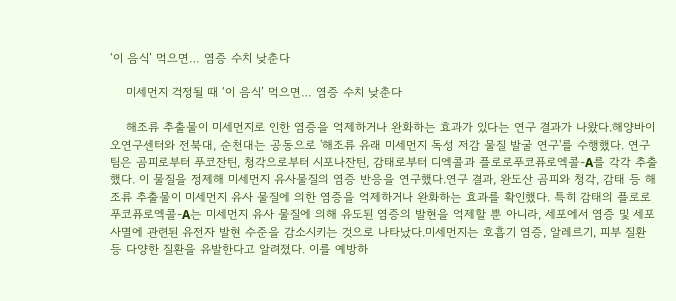‘이 음식’ 먹으면… 염증 수치 낮춘다

    미세먼지 걱정될 때 ‘이 음식’ 먹으면… 염증 수치 낮춘다

    해조류 추출물이 미세먼지로 인한 염증을 억제하거나 완화하는 효과가 있다는 연구 결과가 나왔다.해양바이오연구센터와 전북대, 순천대는 공동으로 '해조류 유래 미세먼지 독성 저감 물질 발굴 연구'를 수행했다. 연구팀은 곰피로부터 푸코잔틴, 청각으로부터 시포나잔틴, 감태로부터 디엑콜과 플로로푸코퓨로엑콜-A를 각각 추출했다. 이 물질을 정제해 미세먼지 유사물질의 염증 반응을 연구했다.연구 결과, 완도산 곰피와 청각, 감태 등 해조류 추출물이 미세먼지 유사 물질에 의한 염증을 억제하거나 완화하는 효과를 확인했다. 특히 감태의 플로로푸코퓨로엑콜-A는 미세먼지 유사 물질에 의해 유도된 염증의 발현을 억제할 뿐 아니라, 세포에서 염증 및 세포 사멸에 관련된 유전자 발현 수준을 감소시키는 것으로 나타났다.미세먼지는 호흡기 염증, 알레르기, 피부 질환 등 다양한 질환을 유발한다고 알려졌다. 이를 예방하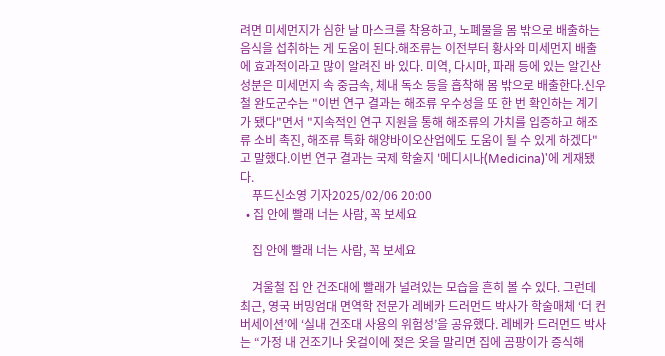려면 미세먼지가 심한 날 마스크를 착용하고, 노폐물을 몸 밖으로 배출하는 음식을 섭취하는 게 도움이 된다.해조류는 이전부터 황사와 미세먼지 배출에 효과적이라고 많이 알려진 바 있다. 미역, 다시마, 파래 등에 있는 알긴산 성분은 미세먼지 속 중금속, 체내 독소 등을 흡착해 몸 밖으로 배출한다.신우철 완도군수는 "이번 연구 결과는 해조류 우수성을 또 한 번 확인하는 계기가 됐다"면서 "지속적인 연구 지원을 통해 해조류의 가치를 입증하고 해조류 소비 촉진, 해조류 특화 해양바이오산업에도 도움이 될 수 있게 하겠다"고 말했다.이번 연구 결과는 국제 학술지 '메디시나(Medicina)'에 게재됐다.
    푸드신소영 기자2025/02/06 20:00
  • 집 안에 빨래 너는 사람, 꼭 보세요

    집 안에 빨래 너는 사람, 꼭 보세요

    겨울철 집 안 건조대에 빨래가 널려있는 모습을 흔히 볼 수 있다. 그런데 최근, 영국 버밍엄대 면역학 전문가 레베카 드러먼드 박사가 학술매체 ‘더 컨버세이션’에 ‘실내 건조대 사용의 위험성’을 공유했다. 레베카 드러먼드 박사는 “가정 내 건조기나 옷걸이에 젖은 옷을 말리면 집에 곰팡이가 증식해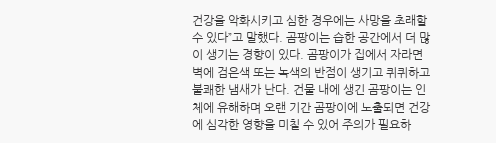건강을 악화시키고 심한 경우에는 사망을 초래할 수 있다”고 말했다. 곰팡이는 습한 공간에서 더 많이 생기는 경향이 있다. 곰팡이가 집에서 자라면 벽에 검은색 또는 녹색의 반점이 생기고 퀴퀴하고 불쾌한 냄새가 난다. 건물 내에 생긴 곰팡이는 인체에 유해하며 오랜 기간 곰팡이에 노출되면 건강에 심각한 영향을 미칠 수 있어 주의가 필요하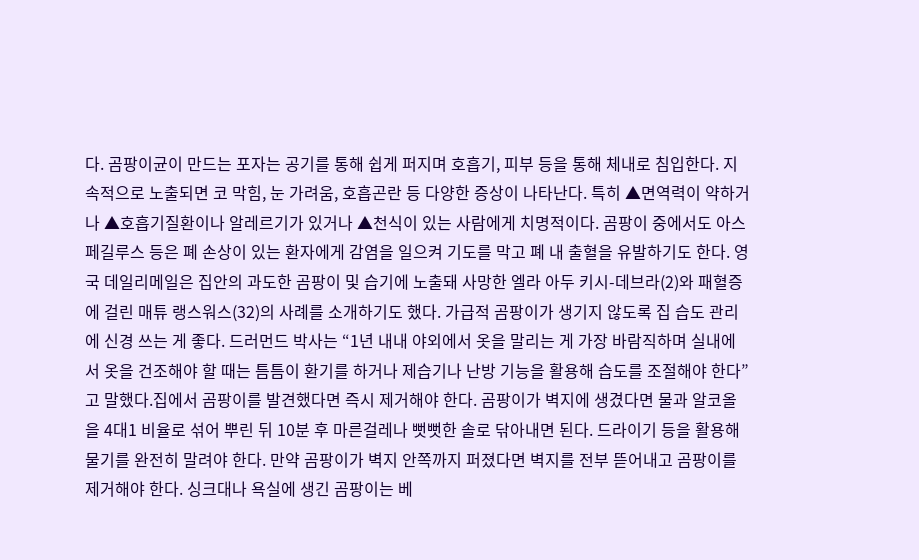다. 곰팡이균이 만드는 포자는 공기를 통해 쉽게 퍼지며 호흡기, 피부 등을 통해 체내로 침입한다. 지속적으로 노출되면 코 막힘, 눈 가려움, 호흡곤란 등 다양한 증상이 나타난다. 특히 ▲면역력이 약하거나 ▲호흡기질환이나 알레르기가 있거나 ▲천식이 있는 사람에게 치명적이다. 곰팡이 중에서도 아스페길루스 등은 폐 손상이 있는 환자에게 감염을 일으켜 기도를 막고 폐 내 출혈을 유발하기도 한다. 영국 데일리메일은 집안의 과도한 곰팡이 및 습기에 노출돼 사망한 엘라 아두 키시-데브라(2)와 패혈증에 걸린 매튜 랭스워스(32)의 사례를 소개하기도 했다. 가급적 곰팡이가 생기지 않도록 집 습도 관리에 신경 쓰는 게 좋다. 드러먼드 박사는 “1년 내내 야외에서 옷을 말리는 게 가장 바람직하며 실내에서 옷을 건조해야 할 때는 틈틈이 환기를 하거나 제습기나 난방 기능을 활용해 습도를 조절해야 한다”고 말했다.집에서 곰팡이를 발견했다면 즉시 제거해야 한다. 곰팡이가 벽지에 생겼다면 물과 알코올을 4대1 비율로 섞어 뿌린 뒤 10분 후 마른걸레나 뻣뻣한 솔로 닦아내면 된다. 드라이기 등을 활용해 물기를 완전히 말려야 한다. 만약 곰팡이가 벽지 안쪽까지 퍼졌다면 벽지를 전부 뜯어내고 곰팡이를 제거해야 한다. 싱크대나 욕실에 생긴 곰팡이는 베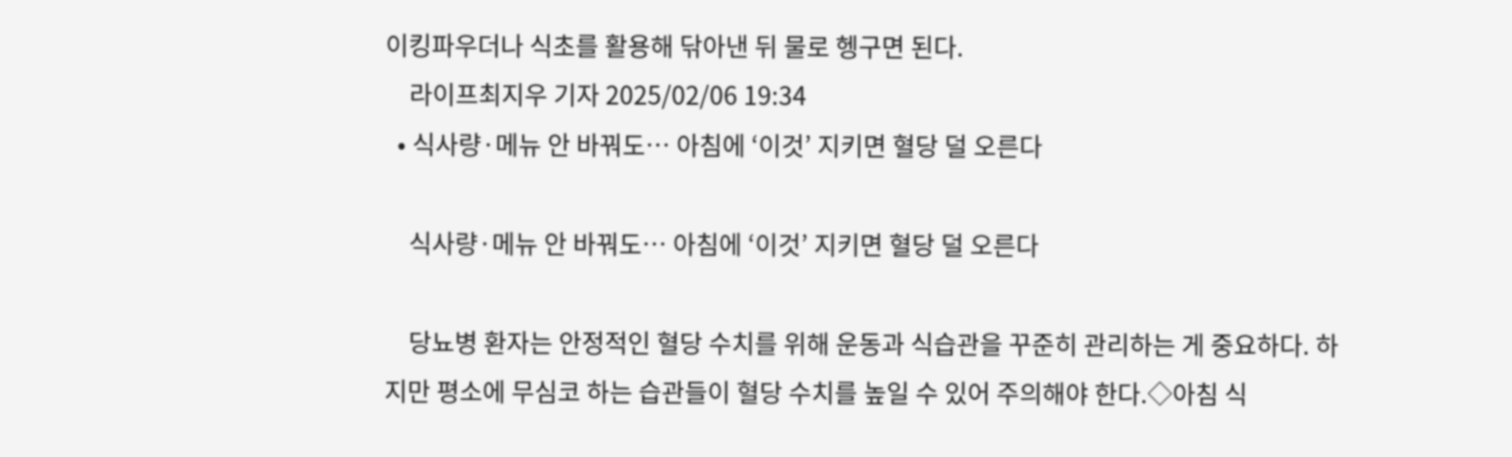이킹파우더나 식초를 활용해 닦아낸 뒤 물로 헹구면 된다.
    라이프최지우 기자 2025/02/06 19:34
  • 식사량·메뉴 안 바꿔도… 아침에 ‘이것’ 지키면 혈당 덜 오른다

    식사량·메뉴 안 바꿔도… 아침에 ‘이것’ 지키면 혈당 덜 오른다

    당뇨병 환자는 안정적인 혈당 수치를 위해 운동과 식습관을 꾸준히 관리하는 게 중요하다. 하지만 평소에 무심코 하는 습관들이 혈당 수치를 높일 수 있어 주의해야 한다.◇아침 식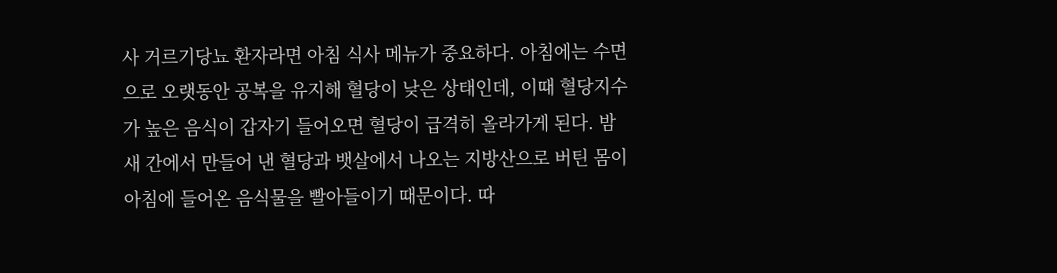사 거르기당뇨 환자라면 아침 식사 메뉴가 중요하다. 아침에는 수면으로 오랫동안 공복을 유지해 혈당이 낮은 상태인데, 이때 혈당지수가 높은 음식이 갑자기 들어오면 혈당이 급격히 올라가게 된다. 밤새 간에서 만들어 낸 혈당과 뱃살에서 나오는 지방산으로 버틴 몸이 아침에 들어온 음식물을 빨아들이기 때문이다. 따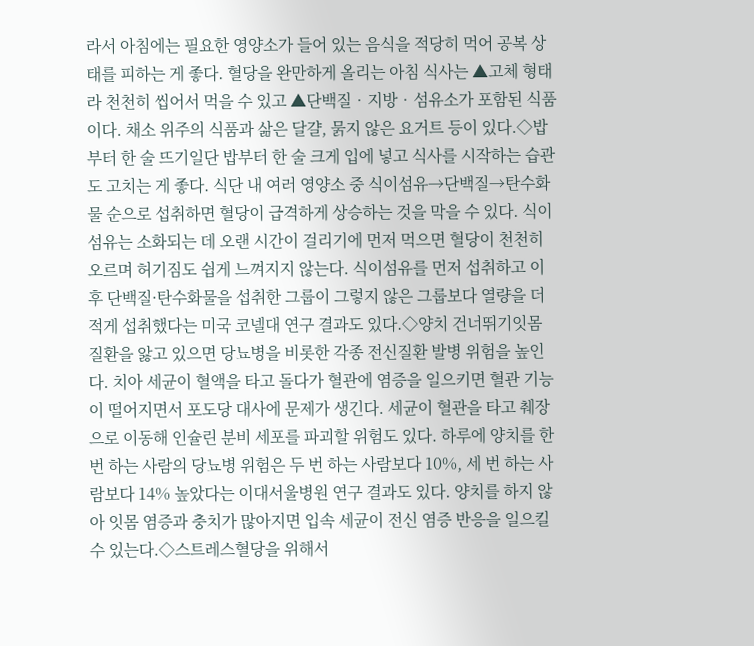라서 아침에는 필요한 영양소가 들어 있는 음식을 적당히 먹어 공복 상태를 피하는 게 좋다. 혈당을 완만하게 올리는 아침 식사는 ▲고체 형태라 천천히 씹어서 먹을 수 있고 ▲단백질‧지방‧섬유소가 포함된 식품이다. 채소 위주의 식품과 삶은 달걀, 묽지 않은 요거트 등이 있다.◇밥부터 한 술 뜨기일단 밥부터 한 술 크게 입에 넣고 식사를 시작하는 습관도 고치는 게 좋다. 식단 내 여러 영양소 중 식이섬유→단백질→탄수화물 순으로 섭취하면 혈당이 급격하게 상승하는 것을 막을 수 있다. 식이섬유는 소화되는 데 오랜 시간이 걸리기에 먼저 먹으면 혈당이 천천히 오르며 허기짐도 쉽게 느껴지지 않는다. 식이섬유를 먼저 섭취하고 이후 단백질·탄수화물을 섭취한 그룹이 그렇지 않은 그룹보다 열량을 더 적게 섭취했다는 미국 코넬대 연구 결과도 있다.◇양치 건너뛰기잇몸 질환을 앓고 있으면 당뇨병을 비롯한 각종 전신질환 발병 위험을 높인다. 치아 세균이 혈액을 타고 돌다가 혈관에 염증을 일으키면 혈관 기능이 떨어지면서 포도당 대사에 문제가 생긴다. 세균이 혈관을 타고 췌장으로 이동해 인슐린 분비 세포를 파괴할 위험도 있다. 하루에 양치를 한 번 하는 사람의 당뇨병 위험은 두 번 하는 사람보다 10%, 세 번 하는 사람보다 14% 높았다는 이대서울병원 연구 결과도 있다. 양치를 하지 않아 잇몸 염증과 충치가 많아지면 입속 세균이 전신 염증 반응을 일으킬 수 있는다.◇스트레스혈당을 위해서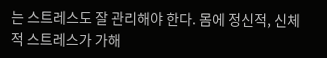는 스트레스도 잘 관리해야 한다. 몸에 정신적, 신체적 스트레스가 가해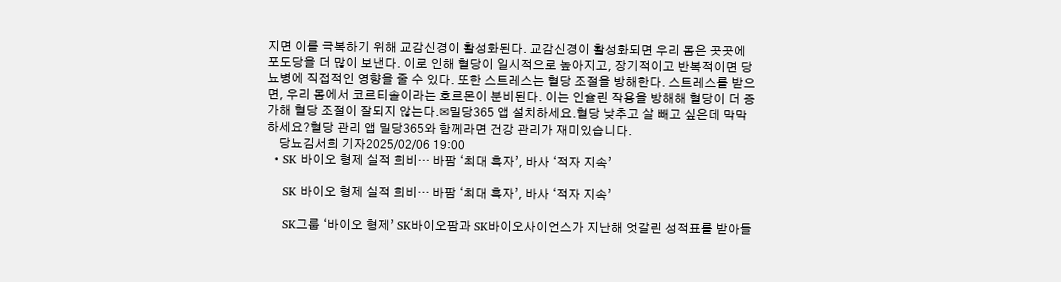지면 이를 극복하기 위해 교감신경이 활성화된다. 교감신경이 활성화되면 우리 몸은 곳곳에 포도당을 더 많이 보낸다. 이로 인해 혈당이 일시적으로 높아지고, 장기적이고 반복적이면 당뇨병에 직접적인 영향을 줄 수 있다. 또한 스트레스는 혈당 조절을 방해한다. 스트레스를 받으면, 우리 몸에서 코르티솔이라는 호르몬이 분비된다. 이는 인슐린 작용을 방해해 혈당이 더 증가해 혈당 조절이 잘되지 않는다.✉밀당365 앱 설치하세요.혈당 낮추고 살 빼고 싶은데 막막하세요?혈당 관리 앱 밀당365와 함께라면 건강 관리가 재미있습니다.
    당뇨김서희 기자2025/02/06 19:00
  • SK 바이오 형제 실적 희비… 바팜 ‘최대 흑자’, 바사 ‘적자 지속’

    SK 바이오 형제 실적 희비… 바팜 ‘최대 흑자’, 바사 ‘적자 지속’

    SK그룹 ‘바이오 형제’ SK바이오팜과 SK바이오사이언스가 지난해 엇갈린 성적표를 받아들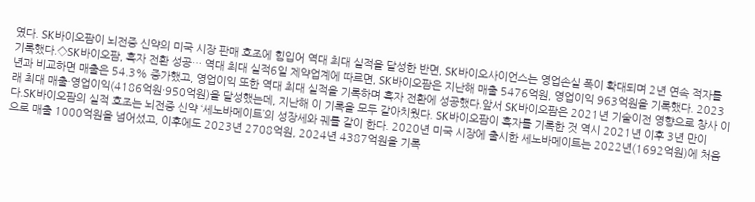였다. SK바이오팜이 뇌전증 신약의 미국 시장 판매 호조에 힘입어 역대 최대 실적을 달성한 반면, SK바이오사이언스는 영업손실 폭이 확대되며 2년 연속 적자를 기록했다.◇SK바이오팜, 흑자 전환 성공… 역대 최대 실적6일 제약업계에 따르면, SK바이오팜은 지난해 매출 5476억원, 영업이익 963억원을 기록했다. 2023년과 비교하면 매출은 54.3% 증가했고, 영업이익 또한 역대 최대 실적을 기록하며 흑자 전환에 성공했다.앞서 SK바이오팜은 2021년 기술이전 영향으로 창사 이래 최대 매출·영업이익(4186억원·950억원)을 달성했는데, 지난해 이 기록을 모두 갈아치웠다. SK바이오팜이 흑자를 기록한 것 역시 2021년 이후 3년 만이다.SK바이오팜의 실적 호조는 뇌전증 신약 ‘세노바메이트’의 성장세와 궤를 같이 한다. 2020년 미국 시장에 출시한 세노바메이트는 2022년(1692억원)에 처음으로 매출 1000억원을 넘어섰고, 이후에도 2023년 2708억원, 2024년 4387억원을 기록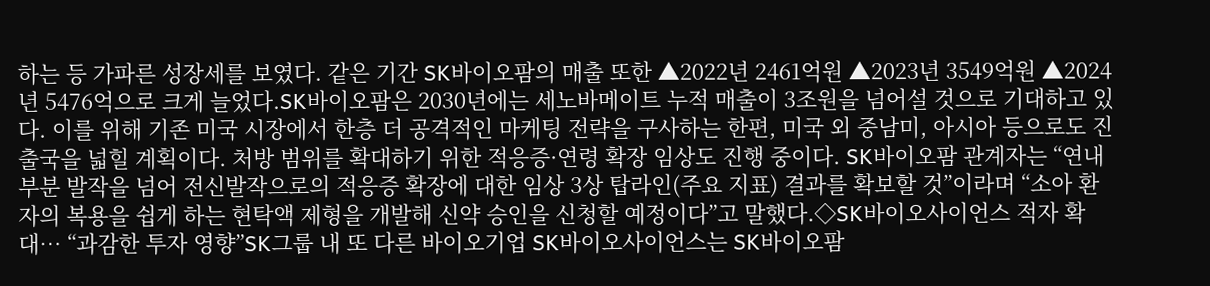하는 등 가파른 성장세를 보였다. 같은 기간 SK바이오팜의 매출 또한 ▲2022년 2461억원 ▲2023년 3549억원 ▲2024년 5476억으로 크게 늘었다.SK바이오팜은 2030년에는 세노바메이트 누적 매출이 3조원을 넘어설 것으로 기대하고 있다. 이를 위해 기존 미국 시장에서 한층 더 공격적인 마케팅 전략을 구사하는 한편, 미국 외 중남미, 아시아 등으로도 진출국을 넓힐 계획이다. 처방 범위를 확대하기 위한 적응증·연령 확장 임상도 진행 중이다. SK바이오팜 관계자는 “연내 부분 발작을 넘어 전신발작으로의 적응증 확장에 대한 임상 3상 탑라인(주요 지표) 결과를 확보할 것”이라며 “소아 환자의 복용을 쉽게 하는 현탁액 제형을 개발해 신약 승인을 신청할 예정이다”고 말했다.◇SK바이오사이언스 적자 확대… “과감한 투자 영향”SK그룹 내 또 다른 바이오기업 SK바이오사이언스는 SK바이오팜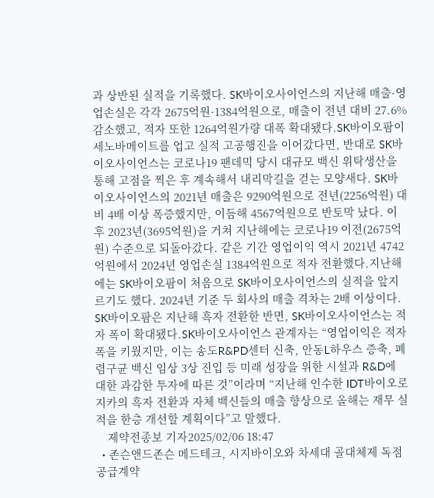과 상반된 실적을 기록했다. SK바이오사이언스의 지난해 매출·영업손실은 각각 2675억원·1384억원으로, 매출이 전년 대비 27.6% 감소했고, 적자 또한 1264억원가량 대폭 확대됐다.SK바이오팜이 세노바메이트를 업고 실적 고공행진을 이어갔다면, 반대로 SK바이오사이언스는 코로나19 팬데믹 당시 대규모 백신 위탁생산을 통해 고점을 찍은 후 계속해서 내리막길을 걷는 모양새다. SK바이오사이언스의 2021년 매출은 9290억원으로 전년(2256억원) 대비 4배 이상 폭증했지만, 이듬해 4567억원으로 반토막 났다. 이후 2023년(3695억원)을 거쳐 지난해에는 코로나19 이전(2675억원) 수준으로 되돌아갔다. 같은 기간 영업이익 역시 2021년 4742억원에서 2024년 영업손실 1384억원으로 적자 전환했다.지난해에는 SK바이오팜이 처음으로 SK바이오사이언스의 실적을 앞지르기도 했다. 2024년 기준 두 회사의 매출 격차는 2배 이상이다. SK바이오팜은 지난해 흑자 전환한 반면, SK바이오사이언스는 적자 폭이 확대됐다.SK바이오사이언스 관계자는 “영업이익은 적자 폭을 키웠지만, 이는 송도R&PD센터 신축, 안동L하우스 증축, 폐렴구균 백신 임상 3상 진입 등 미래 성장을 위한 시설과 R&D에 대한 과감한 투자에 따른 것”이라며 “지난해 인수한 IDT바이오로지카의 흑자 전환과 자체 백신들의 매출 향상으로 올해는 재무 실적을 한층 개선할 계획이다”고 말했다.
    제약전종보 기자2025/02/06 18:47
  • 존슨앤드존슨 메드테크, 시지바이오와 차세대 골대체제 독점 공급계약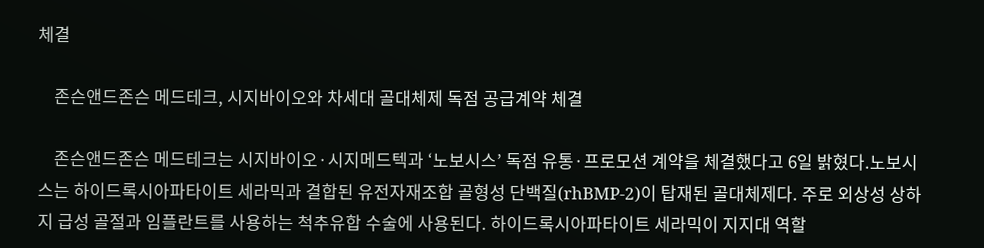체결

    존슨앤드존슨 메드테크, 시지바이오와 차세대 골대체제 독점 공급계약 체결

    존슨앤드존슨 메드테크는 시지바이오·시지메드텍과 ‘노보시스’ 독점 유통·프로모션 계약을 체결했다고 6일 밝혔다.노보시스는 하이드록시아파타이트 세라믹과 결합된 유전자재조합 골형성 단백질(rhBMP-2)이 탑재된 골대체제다. 주로 외상성 상하지 급성 골절과 임플란트를 사용하는 척추유합 수술에 사용된다. 하이드록시아파타이트 세라믹이 지지대 역할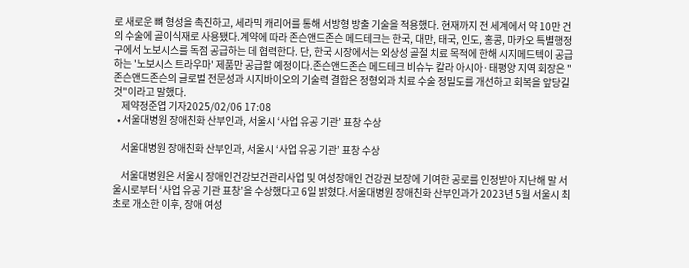로 새로운 뼈 형성을 촉진하고, 세라믹 캐리어를 통해 서방형 방출 기술을 적용했다. 현재까지 전 세계에서 약 10만 건의 수술에 골이식재로 사용됐다.계약에 따라 존슨앤드존슨 메드테크는 한국, 대만, 태국, 인도, 홍콩, 마카오 특별행정구에서 노보시스를 독점 공급하는 데 협력한다. 단, 한국 시장에서는 외상성 골절 치료 목적에 한해 시지메드텍이 공급하는 '노보시스 트라우마' 제품만 공급할 예정이다.존슨앤드존슨 메드테크 비슈누 칼라 아시아·태평양 지역 회장은 "존슨앤드존슨의 글로벌 전문성과 시지바이오의 기술력 결합은 정형외과 치료 수술 정밀도를 개선하고 회복을 앞당길 것"이라고 말했다.
    제약정준엽 기자2025/02/06 17:08
  • 서울대병원 장애친화 산부인과, 서울시 ‘사업 유공 기관’ 표창 수상

    서울대병원 장애친화 산부인과, 서울시 ‘사업 유공 기관’ 표창 수상

    서울대병원은 서울시 장애인건강보건관리사업 및 여성장애인 건강권 보장에 기여한 공로를 인정받아 지난해 말 서울시로부터 ‘사업 유공 기관 표창’을 수상했다고 6일 밝혔다.서울대병원 장애친화 산부인과가 2023년 5월 서울시 최초로 개소한 이후, 장애 여성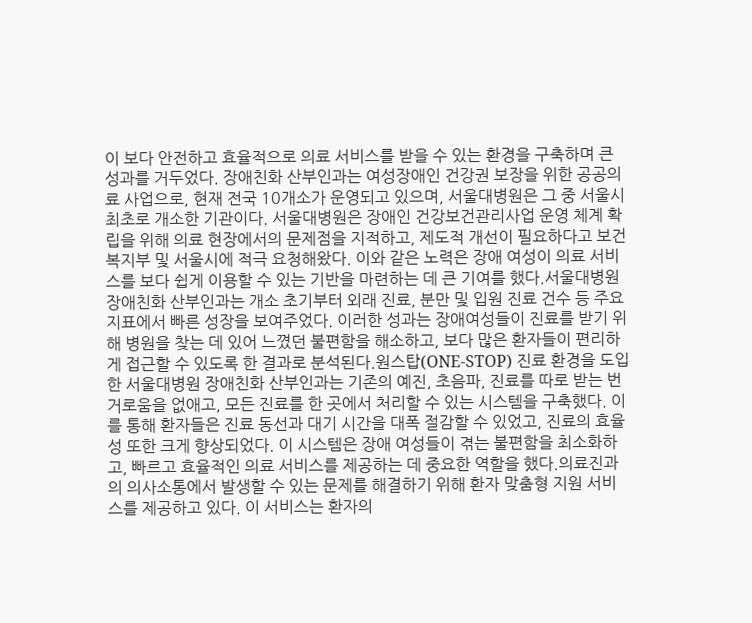이 보다 안전하고 효율적으로 의료 서비스를 받을 수 있는 환경을 구축하며 큰 성과를 거두었다. 장애친화 산부인과는 여성장애인 건강권 보장을 위한 공공의료 사업으로, 현재 전국 10개소가 운영되고 있으며, 서울대병원은 그 중 서울시 최초로 개소한 기관이다. 서울대병원은 장애인 건강보건관리사업 운영 체계 확립을 위해 의료 현장에서의 문제점을 지적하고, 제도적 개선이 필요하다고 보건복지부 및 서울시에 적극 요청해왔다. 이와 같은 노력은 장애 여성이 의료 서비스를 보다 쉽게 이용할 수 있는 기반을 마련하는 데 큰 기여를 했다.서울대병원 장애친화 산부인과는 개소 초기부터 외래 진료, 분만 및 입원 진료 건수 등 주요 지표에서 빠른 성장을 보여주었다. 이러한 성과는 장애여성들이 진료를 받기 위해 병원을 찾는 데 있어 느꼈던 불편함을 해소하고, 보다 많은 환자들이 편리하게 접근할 수 있도록 한 결과로 분석된다.원스탑(ONE-STOP) 진료 환경을 도입한 서울대병원 장애친화 산부인과는 기존의 예진, 초음파, 진료를 따로 받는 번거로움을 없애고, 모든 진료를 한 곳에서 처리할 수 있는 시스템을 구축했다. 이를 통해 환자들은 진료 동선과 대기 시간을 대폭 절감할 수 있었고, 진료의 효율성 또한 크게 향상되었다. 이 시스템은 장애 여성들이 겪는 불편함을 최소화하고, 빠르고 효율적인 의료 서비스를 제공하는 데 중요한 역할을 했다.의료진과의 의사소통에서 발생할 수 있는 문제를 해결하기 위해 환자 맞춤형 지원 서비스를 제공하고 있다. 이 서비스는 환자의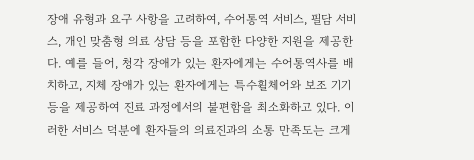장애 유형과 요구 사항을 고려하여, 수어통역 서비스, 필담 서비스, 개인 맞춤형 의료 상담 등을 포함한 다양한 지원을 제공한다. 예를 들어, 청각 장애가 있는 환자에게는 수어통역사를 배치하고, 지체 장애가 있는 환자에게는 특수휠체어와 보조 기기 등을 제공하여 진료 과정에서의 불편함을 최소화하고 있다. 이러한 서비스 덕분에 환자들의 의료진과의 소통 만족도는 크게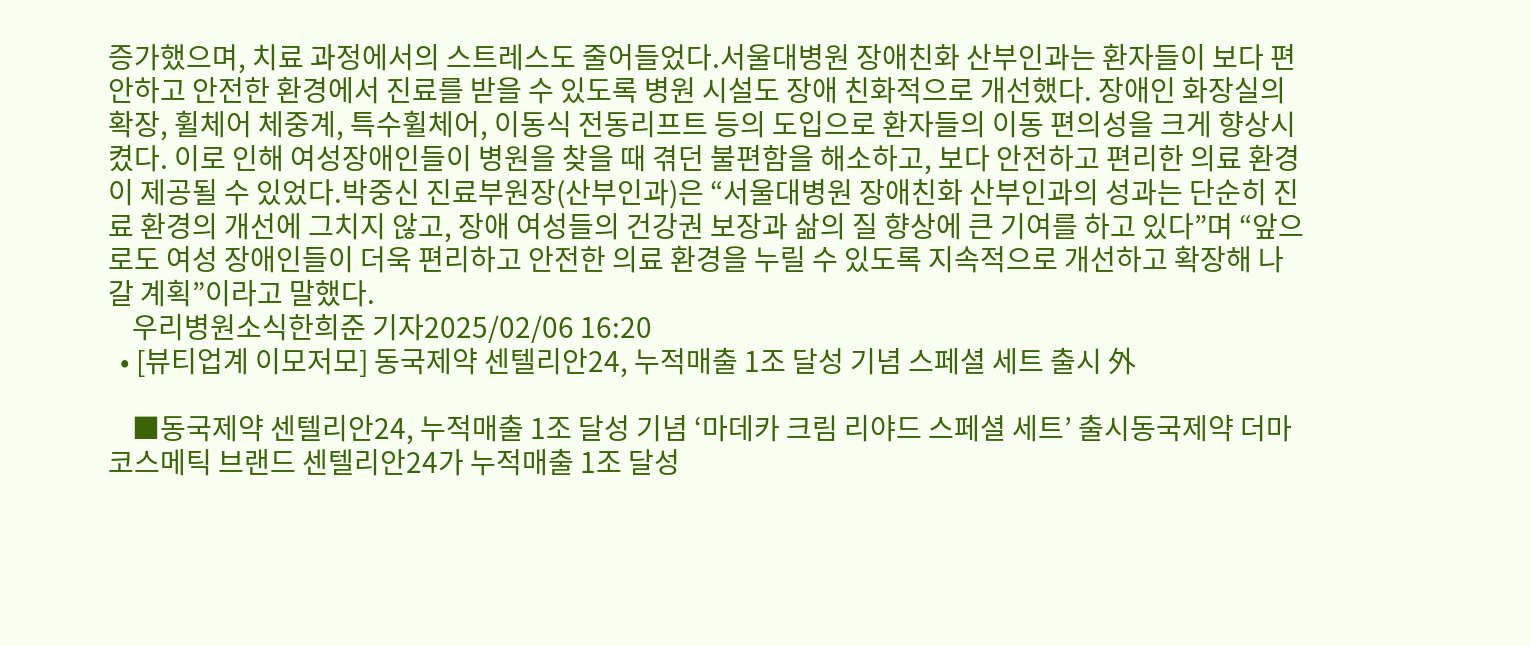증가했으며, 치료 과정에서의 스트레스도 줄어들었다.서울대병원 장애친화 산부인과는 환자들이 보다 편안하고 안전한 환경에서 진료를 받을 수 있도록 병원 시설도 장애 친화적으로 개선했다. 장애인 화장실의 확장, 휠체어 체중계, 특수휠체어, 이동식 전동리프트 등의 도입으로 환자들의 이동 편의성을 크게 향상시켰다. 이로 인해 여성장애인들이 병원을 찾을 때 겪던 불편함을 해소하고, 보다 안전하고 편리한 의료 환경이 제공될 수 있었다.박중신 진료부원장(산부인과)은 “서울대병원 장애친화 산부인과의 성과는 단순히 진료 환경의 개선에 그치지 않고, 장애 여성들의 건강권 보장과 삶의 질 향상에 큰 기여를 하고 있다”며 “앞으로도 여성 장애인들이 더욱 편리하고 안전한 의료 환경을 누릴 수 있도록 지속적으로 개선하고 확장해 나갈 계획”이라고 말했다.
    우리병원소식한희준 기자2025/02/06 16:20
  • [뷰티업계 이모저모] 동국제약 센텔리안24, 누적매출 1조 달성 기념 스페셜 세트 출시 外

    ■동국제약 센텔리안24, 누적매출 1조 달성 기념 ‘마데카 크림 리야드 스페셜 세트’ 출시동국제약 더마코스메틱 브랜드 센텔리안24가 누적매출 1조 달성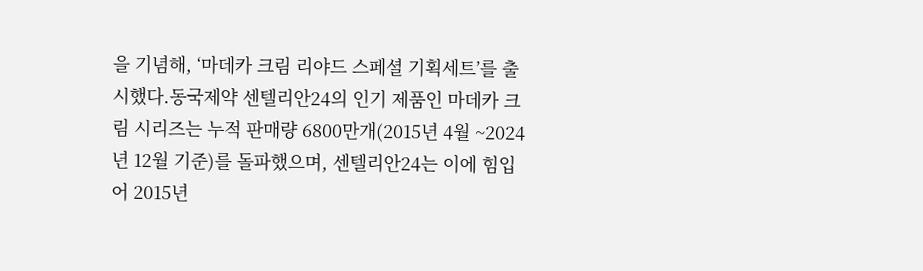을 기념해, ‘마데카 크림 리야드 스페셜 기획세트’를 출시했다.동국제약 센텔리안24의 인기 제품인 마데카 크림 시리즈는 누적 판매량 6800만개(2015년 4월 ~2024년 12월 기준)를 돌파했으며, 센텔리안24는 이에 힘입어 2015년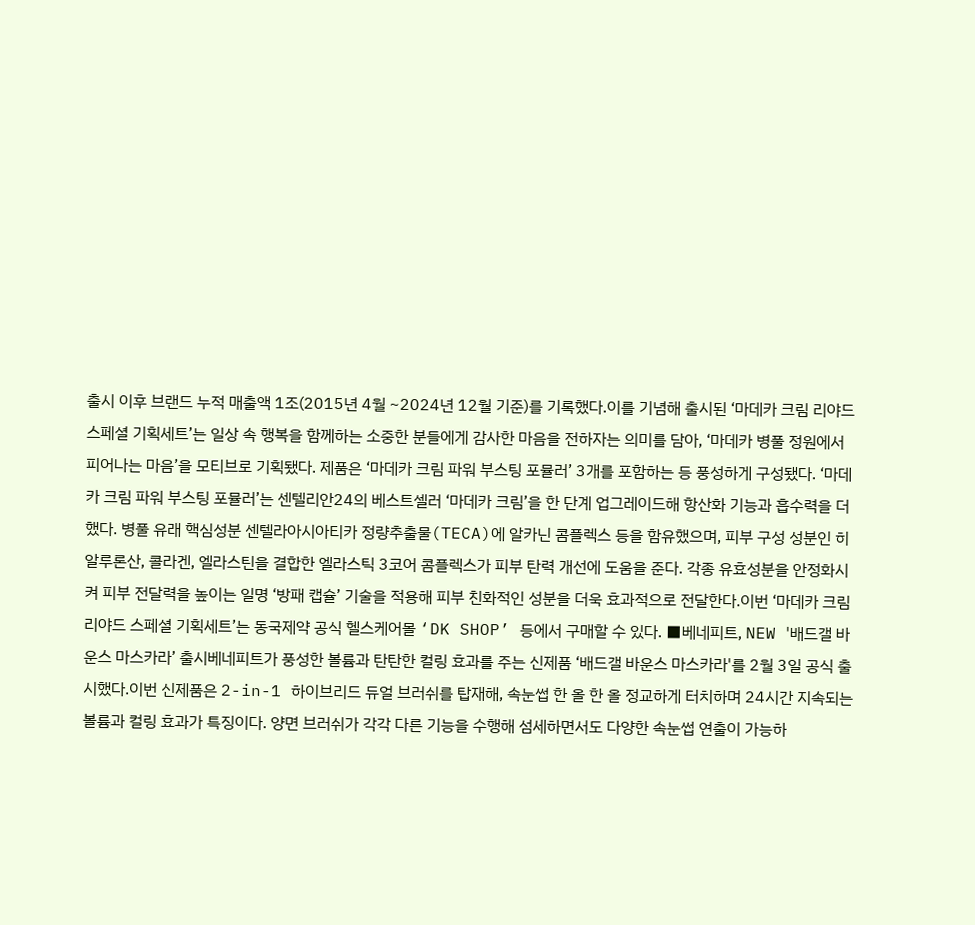출시 이후 브랜드 누적 매출액 1조(2015년 4월 ~2024년 12월 기준)를 기록했다.이를 기념해 출시된 ‘마데카 크림 리야드 스페셜 기획세트’는 일상 속 행복을 함께하는 소중한 분들에게 감사한 마음을 전하자는 의미를 담아, ‘마데카 병풀 정원에서 피어나는 마음’을 모티브로 기획됐다. 제품은 ‘마데카 크림 파워 부스팅 포뮬러’ 3개를 포함하는 등 풍성하게 구성됐다. ‘마데카 크림 파워 부스팅 포뮬러’는 센텔리안24의 베스트셀러 ‘마데카 크림’을 한 단계 업그레이드해 항산화 기능과 흡수력을 더했다. 병풀 유래 핵심성분 센텔라아시아티카 정량추출물(TECA)에 알카닌 콤플렉스 등을 함유했으며, 피부 구성 성분인 히알루론산, 콜라겐, 엘라스틴을 결합한 엘라스틱 3코어 콤플렉스가 피부 탄력 개선에 도움을 준다. 각종 유효성분을 안정화시켜 피부 전달력을 높이는 일명 ‘방패 캡슐’ 기술을 적용해 피부 친화적인 성분을 더욱 효과적으로 전달한다.이번 ‘마데카 크림 리야드 스페셜 기획세트’는 동국제약 공식 헬스케어몰 ‘DK SHOP’ 등에서 구매할 수 있다. ■베네피트, NEW '배드갤 바운스 마스카라’ 출시베네피트가 풍성한 볼륨과 탄탄한 컬링 효과를 주는 신제품 ‘배드갤 바운스 마스카라'를 2월 3일 공식 출시했다.이번 신제품은 2-in-1 하이브리드 듀얼 브러쉬를 탑재해, 속눈썹 한 올 한 올 정교하게 터치하며 24시간 지속되는 볼륨과 컬링 효과가 특징이다. 양면 브러쉬가 각각 다른 기능을 수행해 섬세하면서도 다양한 속눈썹 연출이 가능하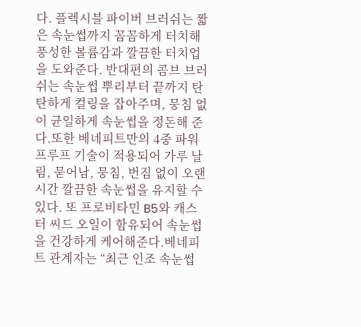다. 플렉시블 파이버 브러쉬는 짧은 속눈썹까지 꼼꼼하게 터치해 풍성한 볼륨감과 깔끔한 터치업을 도와준다. 반대편의 콤브 브러쉬는 속눈썹 뿌리부터 끝까지 탄탄하게 컬링을 잡아주며, 뭉침 없이 균일하게 속눈썹을 정돈해 준다.또한 베네피트만의 4중 파워프루프 기술이 적용되어 가루 날림, 묻어남, 뭉침, 번짐 없이 오랜 시간 깔끔한 속눈썹을 유지할 수 있다. 또 프로비타민 B5와 캐스터 씨드 오일이 함유되어 속눈썹을 건강하게 케어해준다.베네피트 관계자는 “최근 인조 속눈썹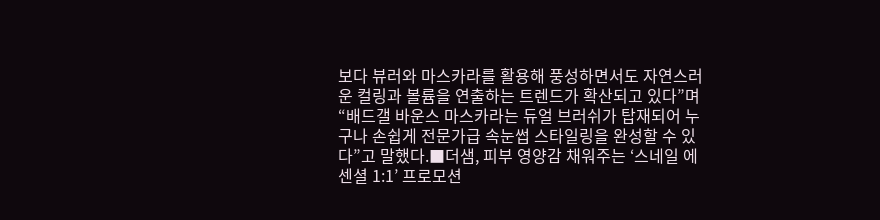보다 뷰러와 마스카라를 활용해 풍성하면서도 자연스러운 컬링과 볼륨을 연출하는 트렌드가 확산되고 있다”며 “배드갤 바운스 마스카라는 듀얼 브러쉬가 탑재되어 누구나 손쉽게 전문가급 속눈썹 스타일링을 완성할 수 있다”고 말했다.■더샘, 피부 영양감 채워주는 ‘스네일 에센셜 1:1’ 프로모션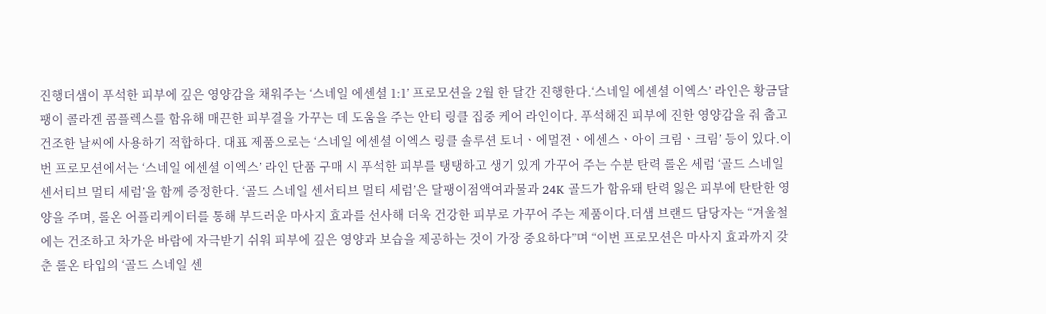진행더샘이 푸석한 피부에 깊은 영양감을 채워주는 ‘스네일 에센셜 1:1’ 프로모션을 2월 한 달간 진행한다.‘스네일 에센셜 이엑스’ 라인은 황금달팽이 콜라겐 콤플렉스를 함유해 매끈한 피부결을 가꾸는 데 도움을 주는 안티 링클 집중 케어 라인이다. 푸석해진 피부에 진한 영양감을 줘 춥고 건조한 날씨에 사용하기 적합하다. 대표 제품으로는 ‘스네일 에센셜 이엑스 링클 솔루션 토너ㆍ에멀젼ㆍ에센스ㆍ아이 크림ㆍ크림’ 등이 있다.이번 프로모션에서는 ‘스네일 에센셜 이엑스’ 라인 단품 구매 시 푸석한 피부를 탱탱하고 생기 있게 가꾸어 주는 수분 탄력 롤온 세럼 ‘골드 스네일 센서티브 멀티 세럼’을 함께 증정한다. ‘골드 스네일 센서티브 멀티 세럼’은 달팽이점액여과물과 24K 골드가 함유돼 탄력 잃은 피부에 탄탄한 영양을 주며, 롤온 어플리케이터를 통해 부드러운 마사지 효과를 선사해 더욱 건강한 피부로 가꾸어 주는 제품이다.더샘 브랜드 담당자는 “겨울철에는 건조하고 차가운 바람에 자극받기 쉬워 피부에 깊은 영양과 보습을 제공하는 것이 가장 중요하다”며 “이번 프로모션은 마사지 효과까지 갖춘 롤온 타입의 ‘골드 스네일 센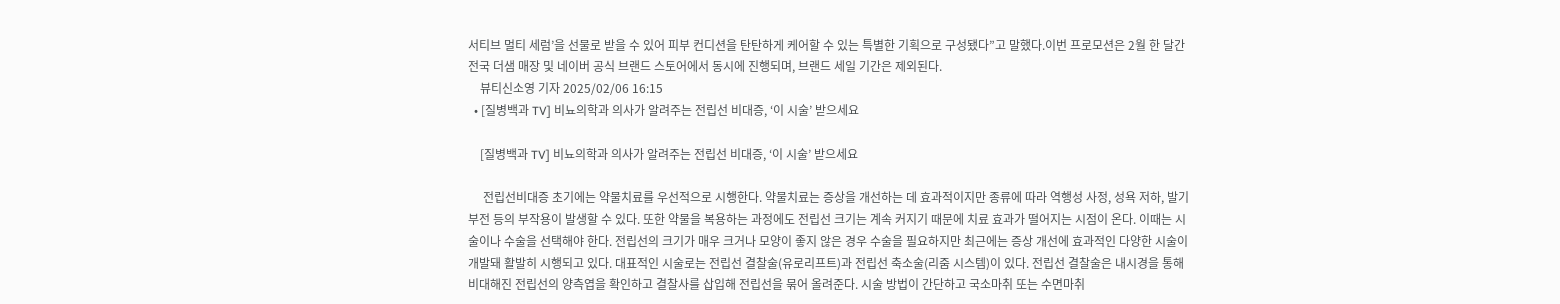서티브 멀티 세럼’을 선물로 받을 수 있어 피부 컨디션을 탄탄하게 케어할 수 있는 특별한 기획으로 구성됐다”고 말했다.이번 프로모션은 2월 한 달간 전국 더샘 매장 및 네이버 공식 브랜드 스토어에서 동시에 진행되며, 브랜드 세일 기간은 제외된다.
    뷰티신소영 기자 2025/02/06 16:15
  • [질병백과 TV] 비뇨의학과 의사가 알려주는 전립선 비대증, ‘이 시술’ 받으세요

    [질병백과 TV] 비뇨의학과 의사가 알려주는 전립선 비대증, ‘이 시술’ 받으세요

     전립선비대증 초기에는 약물치료를 우선적으로 시행한다. 약물치료는 증상을 개선하는 데 효과적이지만 종류에 따라 역행성 사정, 성욕 저하, 발기부전 등의 부작용이 발생할 수 있다. 또한 약물을 복용하는 과정에도 전립선 크기는 계속 커지기 때문에 치료 효과가 떨어지는 시점이 온다. 이때는 시술이나 수술을 선택해야 한다. 전립선의 크기가 매우 크거나 모양이 좋지 않은 경우 수술을 필요하지만 최근에는 증상 개선에 효과적인 다양한 시술이 개발돼 활발히 시행되고 있다. 대표적인 시술로는 전립선 결찰술(유로리프트)과 전립선 축소술(리줌 시스템)이 있다. 전립선 결찰술은 내시경을 통해 비대해진 전립선의 양측엽을 확인하고 결찰사를 삽입해 전립선을 묶어 올려준다. 시술 방법이 간단하고 국소마취 또는 수면마취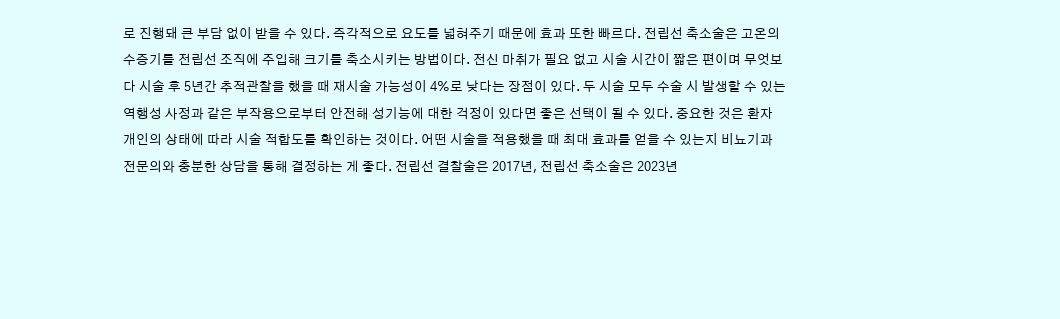로 진행돼 큰 부담 없이 받을 수 있다. 즉각적으로 요도를 넓혀주기 때문에 효과 또한 빠르다. 전립선 축소술은 고온의 수증기를 전립선 조직에 주입해 크기를 축소시키는 방법이다. 전신 마취가 필요 없고 시술 시간이 짧은 편이며 무엇보다 시술 후 5년간 추적관찰을 했을 때 재시술 가능성이 4%로 낮다는 장점이 있다. 두 시술 모두 수술 시 발생할 수 있는 역행성 사정과 같은 부작용으로부터 안전해 성기능에 대한 걱정이 있다면 좋은 선택이 될 수 있다. 중요한 것은 환자 개인의 상태에 따라 시술 적합도를 확인하는 것이다. 어떤 시술을 적용했을 때 최대 효과를 얻을 수 있는지 비뇨기과 전문의와 충분한 상담을 통해 결정하는 게 좋다. 전립선 결찰술은 2017년, 전립선 축소술은 2023년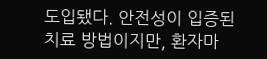도입됐다. 안전성이 입증된 치료 방법이지만, 환자마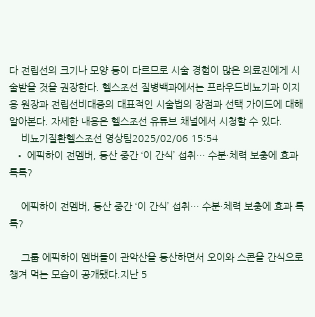다 전립선의 크기나 모양 등이 다르므로 시술 경험이 많은 의료진에게 시술받을 것을 권장한다. 헬스조선 질병백과에서는 프라우드비뇨기과 이지용 원장과 전립선비대증의 대표적인 시술법의 장점과 선택 가이드에 대해 알아본다. 자세한 내용은 헬스조선 유튜브 채널에서 시청할 수 있다.
    비뇨기질환헬스조선 영상팀2025/02/06 15:54
  • 에픽하이 전멤버, 등산 중간 ‘이 간식’ 섭취… 수분·체력 보충에 효과 톡톡?

    에픽하이 전멤버, 등산 중간 ‘이 간식’ 섭취… 수분·체력 보충에 효과 톡톡?

    그룹 에픽하이 멤버들이 관악산을 등산하면서 오이와 스콘을 간식으로 챙겨 먹는 모습이 공개됐다.지난 5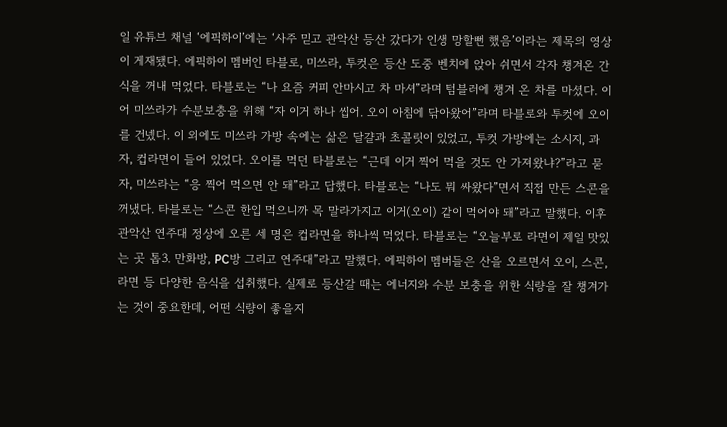일 유튜브 채널 ‘에픽하이’에는 ‘사주 믿고 관악산 등산 갔다가 인생 망할뻔 했음’이라는 제목의 영상이 게재됐다. 에픽하이 멤버인 타블로, 미쓰라, 투컷은 등산 도중 벤치에 앉아 쉬면서 각자 챙겨온 간식을 꺼내 먹었다. 타블로는 “나 요즘 커피 안마시고 차 마셔”라며 텀블러에 챙겨 온 차를 마셨다. 이어 미쓰라가 수분보충을 위해 “자 이거 하나 씹어. 오이 아침에 닦아왔어”라며 타블로와 투컷에 오이를 건넸다. 이 외에도 미쓰라 가방 속에는 삶은 달걀과 초콜릿이 있었고, 투컷 가방에는 소시지, 과자, 컵라면이 들어 있었다. 오이를 먹던 타블로는 “근데 이거 찍어 먹을 것도 안 가져왔냐?”라고 묻자, 미쓰라는 “응 찍어 먹으면 안 돼”라고 답했다. 타블로는 “나도 뭐 싸왔다”면서 직접 만든 스콘을 꺼냈다. 타블로는 “스콘 한입 먹으니까 목 말라가지고 이거(오이) 같이 먹어야 돼”라고 말했다. 이후 관악산 연주대 정상에 오른 세 명은 컵라면을 하나씩 먹었다. 타블로는 “오늘부로 라면이 제일 맛있는 곳 톱3. 만화방, PC방 그리고 연주대”라고 말했다. 에픽하이 멤버들은 산을 오르면서 오이, 스콘, 라면 등 다양한 음식을 섭취했다. 실제로 등산갈 때는 에너지와 수분 보충을 위한 식량을 잘 챙겨가는 것이 중요한데, 어떤 식량이 좋을지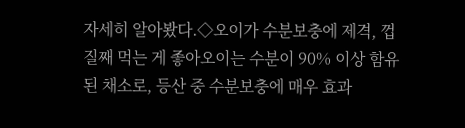자세히 알아봤다.◇오이가 수분보충에 제격, 껍질째 먹는 게 좋아오이는 수분이 90% 이상 함유된 채소로, 등산 중 수분보충에 매우 효과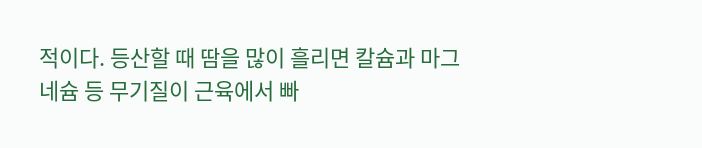적이다. 등산할 때 땀을 많이 흘리면 칼슘과 마그네슘 등 무기질이 근육에서 빠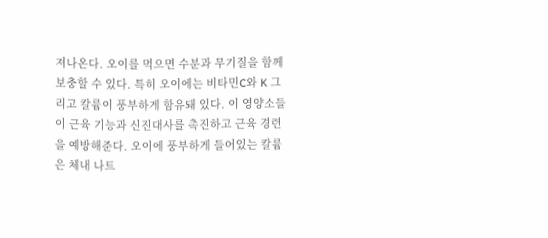져나온다. 오이를 먹으면 수분과 무기질을 함께 보충할 수 있다. 특히 오이에는 비타민C와 K 그리고 칼륨이 풍부하게 함유돼 있다. 이 영양소들이 근육 기능과 신진대사를 촉진하고 근육 경련을 예방해준다. 오이에 풍부하게 들어있는 칼륨은 체내 나트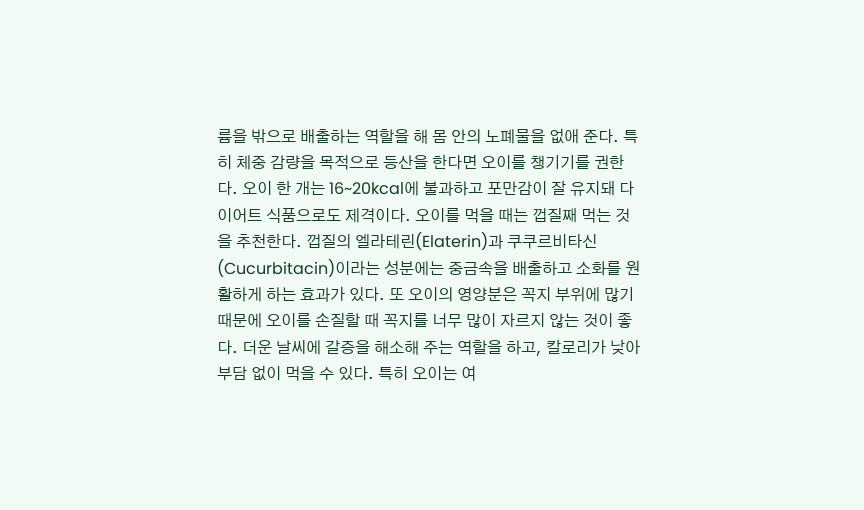륨을 밖으로 배출하는 역할을 해 몸 안의 노폐물을 없애 준다. 특히 체중 감량을 목적으로 등산을 한다면 오이를 챙기기를 권한다. 오이 한 개는 16~20kcal에 불과하고 포만감이 잘 유지돼 다이어트 식품으로도 제격이다. 오이를 먹을 때는 껍질째 먹는 것을 추천한다. 껍질의 엘라테린(Elaterin)과 쿠쿠르비타신(Cucurbitacin)이라는 성분에는 중금속을 배출하고 소화를 원활하게 하는 효과가 있다. 또 오이의 영양분은 꼭지 부위에 많기 때문에 오이를 손질할 때 꼭지를 너무 많이 자르지 않는 것이 좋다. 더운 날씨에 갈증을 해소해 주는 역할을 하고, 칼로리가 낮아 부담 없이 먹을 수 있다. 특히 오이는 여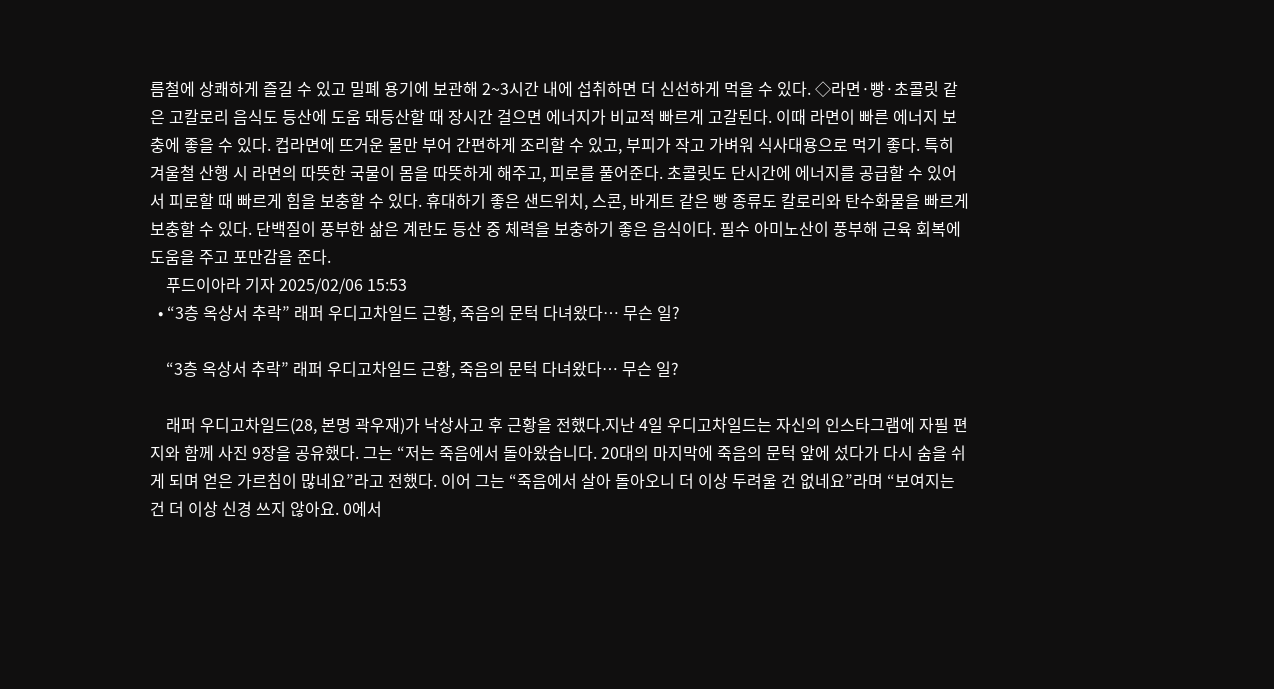름철에 상쾌하게 즐길 수 있고 밀폐 용기에 보관해 2~3시간 내에 섭취하면 더 신선하게 먹을 수 있다. ◇라면·빵·초콜릿 같은 고칼로리 음식도 등산에 도움 돼등산할 때 장시간 걸으면 에너지가 비교적 빠르게 고갈된다. 이때 라면이 빠른 에너지 보충에 좋을 수 있다. 컵라면에 뜨거운 물만 부어 간편하게 조리할 수 있고, 부피가 작고 가벼워 식사대용으로 먹기 좋다. 특히 겨울철 산행 시 라면의 따뜻한 국물이 몸을 따뜻하게 해주고, 피로를 풀어준다. 초콜릿도 단시간에 에너지를 공급할 수 있어서 피로할 때 빠르게 힘을 보충할 수 있다. 휴대하기 좋은 샌드위치, 스콘, 바게트 같은 빵 종류도 칼로리와 탄수화물을 빠르게 보충할 수 있다. 단백질이 풍부한 삶은 계란도 등산 중 체력을 보충하기 좋은 음식이다. 필수 아미노산이 풍부해 근육 회복에 도움을 주고 포만감을 준다.
    푸드이아라 기자 2025/02/06 15:53
  • “3층 옥상서 추락” 래퍼 우디고차일드 근황, 죽음의 문턱 다녀왔다… 무슨 일?

    “3층 옥상서 추락” 래퍼 우디고차일드 근황, 죽음의 문턱 다녀왔다… 무슨 일?

    래퍼 우디고차일드(28, 본명 곽우재)가 낙상사고 후 근황을 전했다.지난 4일 우디고차일드는 자신의 인스타그램에 자필 편지와 함께 사진 9장을 공유했다. 그는 “저는 죽음에서 돌아왔습니다. 20대의 마지막에 죽음의 문턱 앞에 섰다가 다시 숨을 쉬게 되며 얻은 가르침이 많네요”라고 전했다. 이어 그는 “죽음에서 살아 돌아오니 더 이상 두려울 건 없네요”라며 “보여지는 건 더 이상 신경 쓰지 않아요. 0에서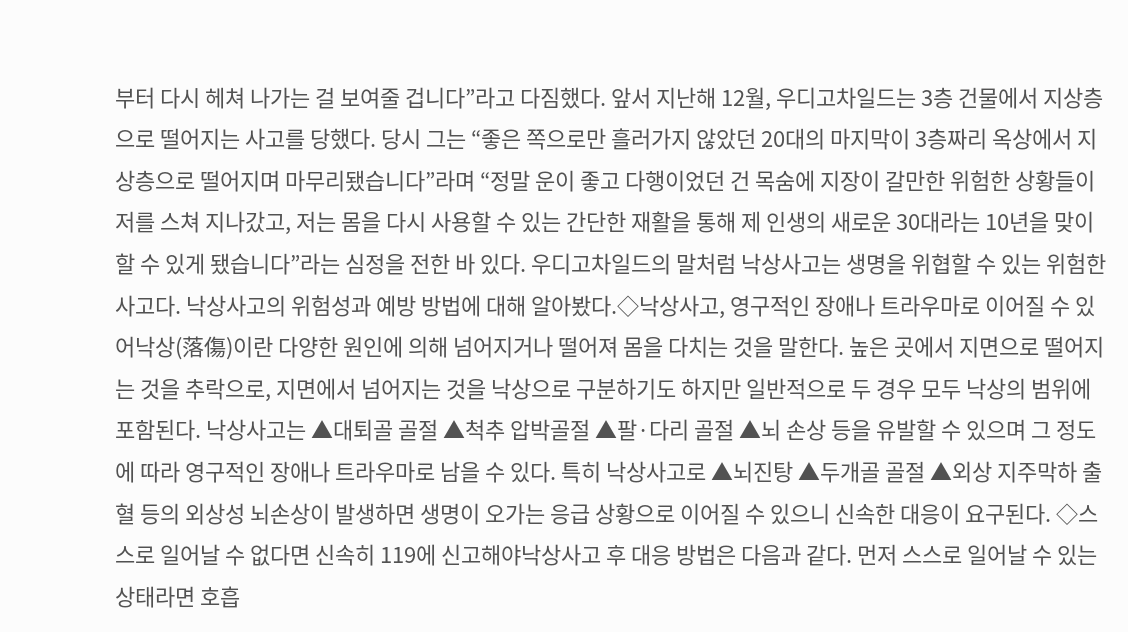부터 다시 헤쳐 나가는 걸 보여줄 겁니다”라고 다짐했다. 앞서 지난해 12월, 우디고차일드는 3층 건물에서 지상층으로 떨어지는 사고를 당했다. 당시 그는 “좋은 쪽으로만 흘러가지 않았던 20대의 마지막이 3층짜리 옥상에서 지상층으로 떨어지며 마무리됐습니다”라며 “정말 운이 좋고 다행이었던 건 목숨에 지장이 갈만한 위험한 상황들이 저를 스쳐 지나갔고, 저는 몸을 다시 사용할 수 있는 간단한 재활을 통해 제 인생의 새로운 30대라는 10년을 맞이할 수 있게 됐습니다”라는 심정을 전한 바 있다. 우디고차일드의 말처럼 낙상사고는 생명을 위협할 수 있는 위험한 사고다. 낙상사고의 위험성과 예방 방법에 대해 알아봤다.◇낙상사고, 영구적인 장애나 트라우마로 이어질 수 있어낙상(落傷)이란 다양한 원인에 의해 넘어지거나 떨어져 몸을 다치는 것을 말한다. 높은 곳에서 지면으로 떨어지는 것을 추락으로, 지면에서 넘어지는 것을 낙상으로 구분하기도 하지만 일반적으로 두 경우 모두 낙상의 범위에 포함된다. 낙상사고는 ▲대퇴골 골절 ▲척추 압박골절 ▲팔·다리 골절 ▲뇌 손상 등을 유발할 수 있으며 그 정도에 따라 영구적인 장애나 트라우마로 남을 수 있다. 특히 낙상사고로 ▲뇌진탕 ▲두개골 골절 ▲외상 지주막하 출혈 등의 외상성 뇌손상이 발생하면 생명이 오가는 응급 상황으로 이어질 수 있으니 신속한 대응이 요구된다. ◇스스로 일어날 수 없다면 신속히 119에 신고해야낙상사고 후 대응 방법은 다음과 같다. 먼저 스스로 일어날 수 있는 상태라면 호흡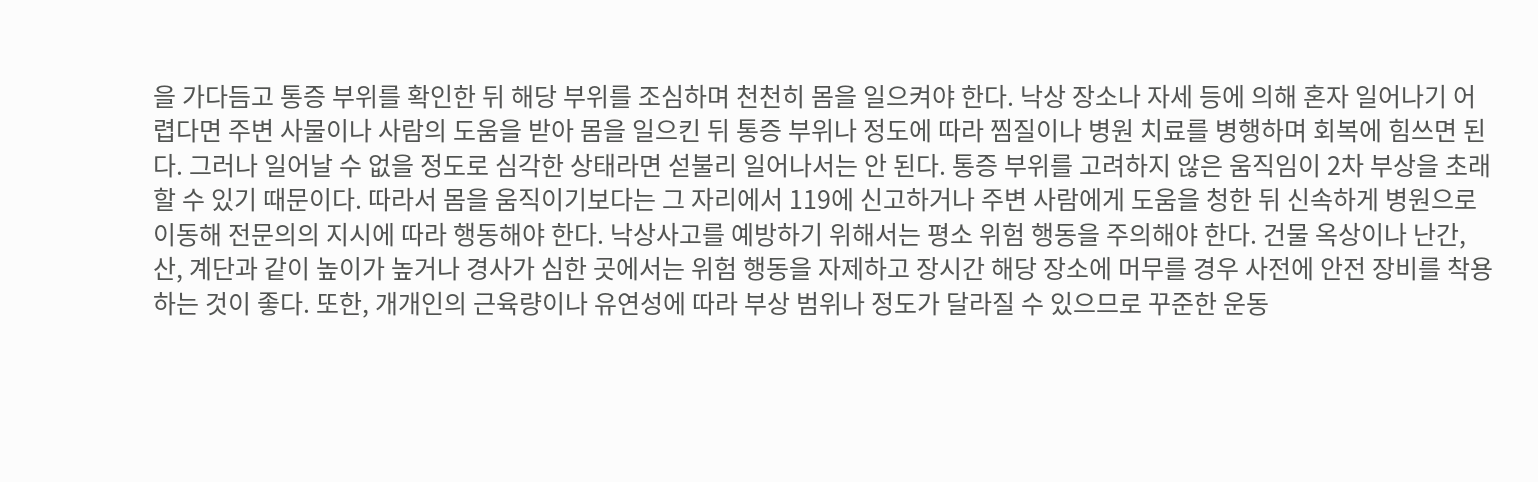을 가다듬고 통증 부위를 확인한 뒤 해당 부위를 조심하며 천천히 몸을 일으켜야 한다. 낙상 장소나 자세 등에 의해 혼자 일어나기 어렵다면 주변 사물이나 사람의 도움을 받아 몸을 일으킨 뒤 통증 부위나 정도에 따라 찜질이나 병원 치료를 병행하며 회복에 힘쓰면 된다. 그러나 일어날 수 없을 정도로 심각한 상태라면 섣불리 일어나서는 안 된다. 통증 부위를 고려하지 않은 움직임이 2차 부상을 초래할 수 있기 때문이다. 따라서 몸을 움직이기보다는 그 자리에서 119에 신고하거나 주변 사람에게 도움을 청한 뒤 신속하게 병원으로 이동해 전문의의 지시에 따라 행동해야 한다. 낙상사고를 예방하기 위해서는 평소 위험 행동을 주의해야 한다. 건물 옥상이나 난간, 산, 계단과 같이 높이가 높거나 경사가 심한 곳에서는 위험 행동을 자제하고 장시간 해당 장소에 머무를 경우 사전에 안전 장비를 착용하는 것이 좋다. 또한, 개개인의 근육량이나 유연성에 따라 부상 범위나 정도가 달라질 수 있으므로 꾸준한 운동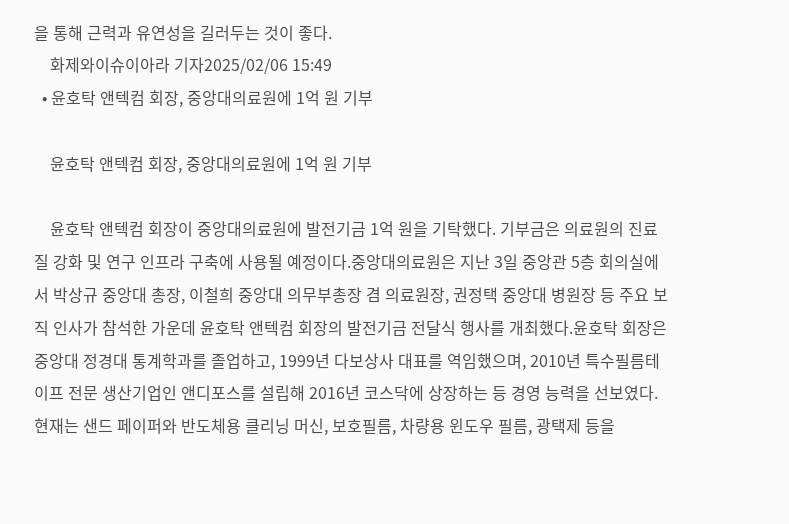을 통해 근력과 유연성을 길러두는 것이 좋다.
    화제와이슈이아라 기자2025/02/06 15:49
  • 윤호탁 앤텍컴 회장, 중앙대의료원에 1억 원 기부

    윤호탁 앤텍컴 회장, 중앙대의료원에 1억 원 기부

    윤호탁 앤텍컴 회장이 중앙대의료원에 발전기금 1억 원을 기탁했다. 기부금은 의료원의 진료 질 강화 및 연구 인프라 구축에 사용될 예정이다.중앙대의료원은 지난 3일 중앙관 5층 회의실에서 박상규 중앙대 총장, 이철희 중앙대 의무부총장 겸 의료원장, 권정택 중앙대 병원장 등 주요 보직 인사가 참석한 가운데 윤호탁 앤텍컴 회장의 발전기금 전달식 행사를 개최했다.윤호탁 회장은 중앙대 정경대 통계학과를 졸업하고, 1999년 다보상사 대표를 역임했으며, 2010년 특수필름테이프 전문 생산기업인 앤디포스를 설립해 2016년 코스닥에 상장하는 등 경영 능력을 선보였다. 현재는 샌드 페이퍼와 반도체용 클리닝 머신, 보호필름, 차량용 윈도우 필름, 광택제 등을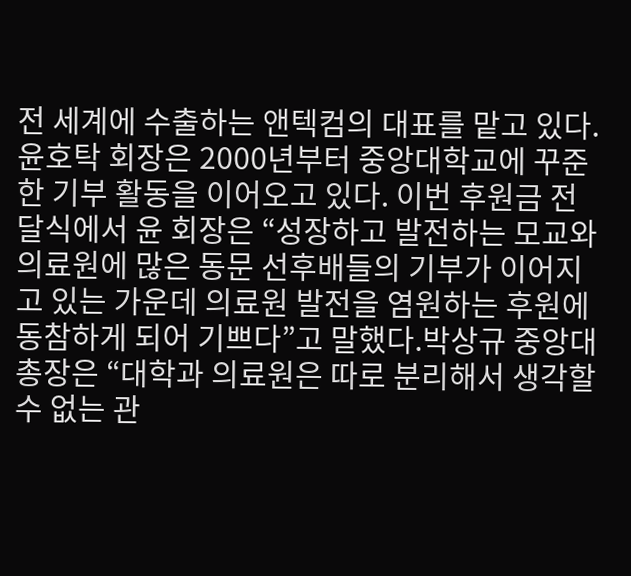전 세계에 수출하는 앤텍컴의 대표를 맡고 있다.윤호탁 회장은 2000년부터 중앙대학교에 꾸준한 기부 활동을 이어오고 있다. 이번 후원금 전달식에서 윤 회장은 “성장하고 발전하는 모교와 의료원에 많은 동문 선후배들의 기부가 이어지고 있는 가운데 의료원 발전을 염원하는 후원에 동참하게 되어 기쁘다”고 말했다.박상규 중앙대 총장은 “대학과 의료원은 따로 분리해서 생각할 수 없는 관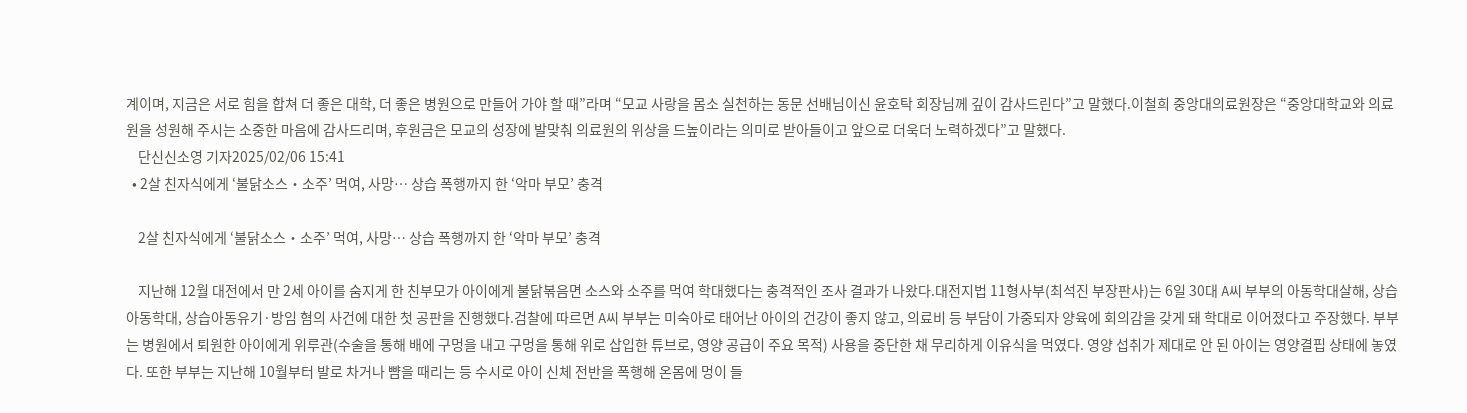계이며, 지금은 서로 힘을 합쳐 더 좋은 대학, 더 좋은 병원으로 만들어 가야 할 때”라며 “모교 사랑을 몸소 실천하는 동문 선배님이신 윤호탁 회장님께 깊이 감사드린다”고 말했다.이철희 중앙대의료원장은 “중앙대학교와 의료원을 성원해 주시는 소중한 마음에 감사드리며, 후원금은 모교의 성장에 발맞춰 의료원의 위상을 드높이라는 의미로 받아들이고 앞으로 더욱더 노력하겠다”고 말했다.
    단신신소영 기자2025/02/06 15:41
  • 2살 친자식에게 ‘불닭소스‧소주’ 먹여, 사망… 상습 폭행까지 한 ‘악마 부모’ 충격

    2살 친자식에게 ‘불닭소스‧소주’ 먹여, 사망… 상습 폭행까지 한 ‘악마 부모’ 충격

    지난해 12월 대전에서 만 2세 아이를 숨지게 한 친부모가 아이에게 불닭볶음면 소스와 소주를 먹여 학대했다는 충격적인 조사 결과가 나왔다.대전지법 11형사부(최석진 부장판사)는 6일 30대 A씨 부부의 아동학대살해, 상습아동학대, 상습아동유기·방임 혐의 사건에 대한 첫 공판을 진행했다.검찰에 따르면 A씨 부부는 미숙아로 태어난 아이의 건강이 좋지 않고, 의료비 등 부담이 가중되자 양육에 회의감을 갖게 돼 학대로 이어졌다고 주장했다. 부부는 병원에서 퇴원한 아이에게 위루관(수술을 통해 배에 구멍을 내고 구멍을 통해 위로 삽입한 튜브로, 영양 공급이 주요 목적) 사용을 중단한 채 무리하게 이유식을 먹였다. 영양 섭취가 제대로 안 된 아이는 영양결핍 상태에 놓였다. 또한 부부는 지난해 10월부터 발로 차거나 뺨을 때리는 등 수시로 아이 신체 전반을 폭행해 온몸에 멍이 들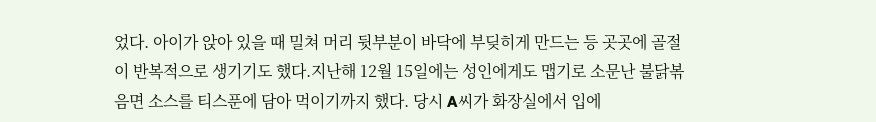었다. 아이가 앉아 있을 때 밀쳐 머리 뒷부분이 바닥에 부딪히게 만드는 등 곳곳에 골절이 반복적으로 생기기도 했다.지난해 12월 15일에는 성인에게도 맵기로 소문난 불닭볶음면 소스를 티스푼에 담아 먹이기까지 했다. 당시 A씨가 화장실에서 입에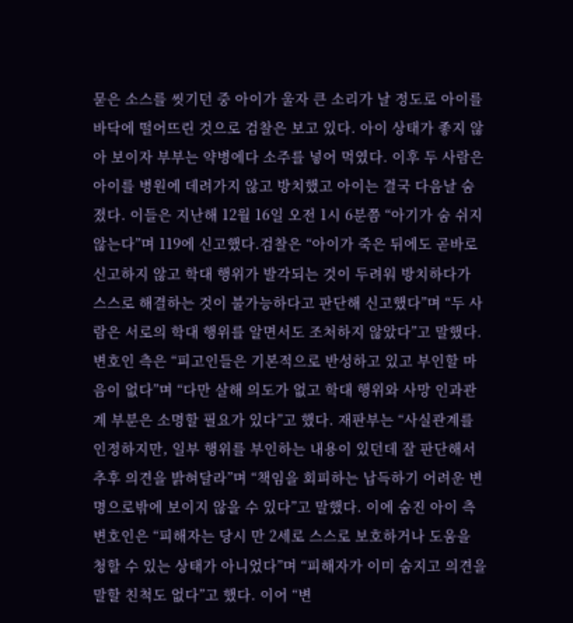묻은 소스를 씻기던 중 아이가 울자 큰 소리가 날 정도로 아이를 바닥에 떨어뜨린 것으로 검찰은 보고 있다. 아이 상태가 좋지 않아 보이자 부부는 약병에다 소주를 넣어 먹였다. 이후 두 사람은 아이를 병원에 데려가지 않고 방치했고 아이는 결국 다음날 숨졌다. 이들은 지난해 12월 16일 오전 1시 6분쯤 “아기가 숨 쉬지 않는다”며 119에 신고했다.검찰은 “아이가 죽은 뒤에도 곧바로 신고하지 않고 학대 행위가 발각되는 것이 두려워 방치하다가 스스로 해결하는 것이 불가능하다고 판단해 신고했다”며 “두 사람은 서로의 학대 행위를 알면서도 조처하지 않았다”고 말했다. 변호인 측은 “피고인들은 기본적으로 반성하고 있고 부인할 마음이 없다”며 “다만 살해 의도가 없고 학대 행위와 사망 인과관계 부분은 소명할 필요가 있다”고 했다. 재판부는 “사실관계를 인정하지만, 일부 행위를 부인하는 내용이 있던데 잘 판단해서 추후 의견을 밝혀달라”며 “책임을 회피하는 납득하기 어려운 변명으로밖에 보이지 않을 수 있다”고 말했다. 이에 숨진 아이 측 변호인은 “피해자는 당시 만 2세로 스스로 보호하거나 도움을 청할 수 있는 상태가 아니었다”며 “피해자가 이미 숨지고 의견을 말할 친척도 없다”고 했다. 이어 “변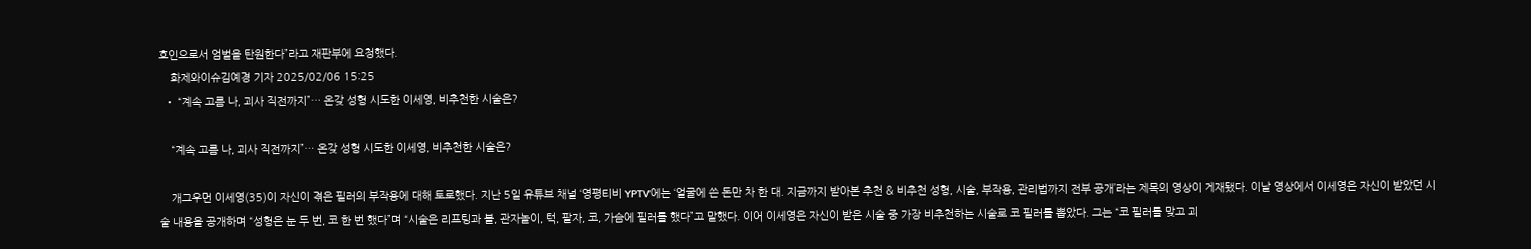호인으로서 엄벌을 탄원한다”라고 재판부에 요청했다.
    화제와이슈김예경 기자 2025/02/06 15:25
  • “계속 고름 나, 괴사 직전까지”… 온갖 성형 시도한 이세영, 비추천한 시술은?

    “계속 고름 나, 괴사 직전까지”… 온갖 성형 시도한 이세영, 비추천한 시술은?

    개그우먼 이세영(35)이 자신이 겪은 필러의 부작용에 대해 토로했다. 지난 5일 유튜브 채널 ‘영평티비 YPTV’에는 ‘얼굴에 쓴 돈만 차 한 대. 지금까지 받아본 추천 & 비추천 성형, 시술, 부작용, 관리법까지 전부 공개’라는 제목의 영상이 게재됐다. 이날 영상에서 이세영은 자신이 받았던 시술 내용을 공개하며 “성형은 눈 두 번, 코 한 번 했다”며 “시술은 리프팅과 볼, 관자놀이, 턱, 팔자, 코, 가슴에 필러를 했다”고 말했다. 이어 이세영은 자신이 받은 시술 중 가장 비추천하는 시술로 코 필러를 뽑았다. 그는 “코 필러를 맞고 괴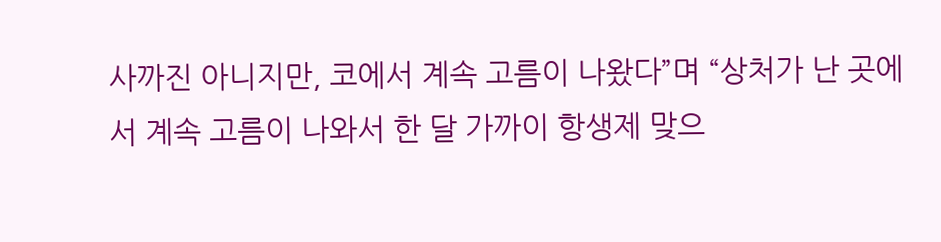사까진 아니지만, 코에서 계속 고름이 나왔다”며 “상처가 난 곳에서 계속 고름이 나와서 한 달 가까이 항생제 맞으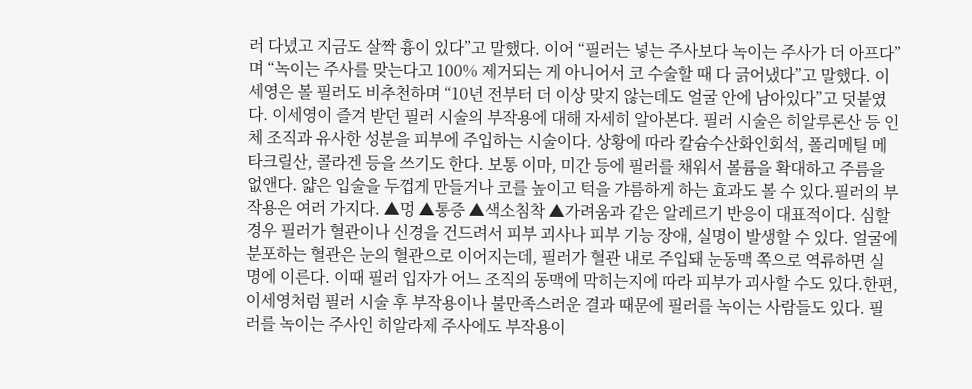러 다녔고 지금도 살짝 흉이 있다”고 말했다. 이어 “필러는 넣는 주사보다 녹이는 주사가 더 아프다”며 “녹이는 주사를 맞는다고 100% 제거되는 게 아니어서 코 수술할 때 다 긁어냈다”고 말했다. 이세영은 볼 필러도 비추천하며 “10년 전부터 더 이상 맞지 않는데도 얼굴 안에 남아있다”고 덧붙였다. 이세영이 즐겨 받던 필러 시술의 부작용에 대해 자세히 알아본다. 필러 시술은 히알루론산 등 인체 조직과 유사한 성분을 피부에 주입하는 시술이다. 상황에 따라 칼슘수산화인회석, 폴리메틸 메타크릴산, 콜라겐 등을 쓰기도 한다. 보통 이마, 미간 등에 필러를 채워서 볼륨을 확대하고 주름을 없앤다. 얇은 입술을 두껍게 만들거나 코를 높이고 턱을 갸름하게 하는 효과도 볼 수 있다.필러의 부작용은 여러 가지다. ▲멍 ▲통증 ▲색소침착 ▲가려움과 같은 알레르기 반응이 대표적이다. 심할 경우 필러가 혈관이나 신경을 건드려서 피부 괴사나 피부 기능 장애, 실명이 발생할 수 있다. 얼굴에 분포하는 혈관은 눈의 혈관으로 이어지는데, 필러가 혈관 내로 주입돼 눈동맥 쪽으로 역류하면 실명에 이른다. 이때 필러 입자가 어느 조직의 동맥에 막히는지에 따라 피부가 괴사할 수도 있다.한편, 이세영처럼 필러 시술 후 부작용이나 불만족스러운 결과 때문에 필러를 녹이는 사람들도 있다. 필러를 녹이는 주사인 히알라제 주사에도 부작용이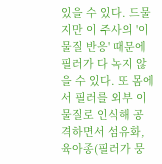있을 수 있다. 드물지만 이 주사의 '이물질 반응' 때문에 필러가 다 녹지 않을 수 있다. 또 몸에서 필러를 외부 이물질로 인식해 공격하면서 섬유화, 육아종(필러가 뭉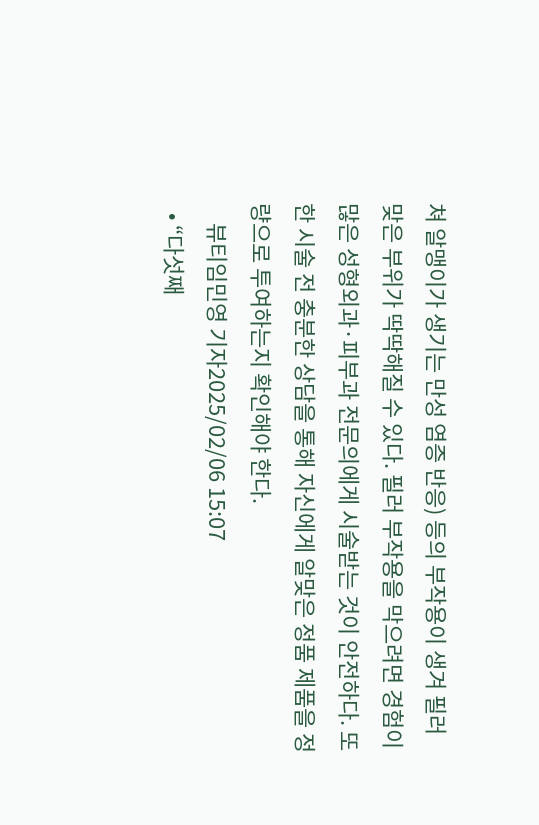쳐 알맹이가 생기는 만성 염증 반응) 등의 부작용이 생겨 필러 맞은 부위가 딱딱해질 수 있다. 필러 부작용을 막으려면 경험이 많은 성형외과·피부과 전문의에게 시술받는 것이 안전하다. 또한 시술 전 충분한 상담을 통해 자신에게 알맞은 정품 제품을 정량으로 투여하는지 확인해야 한다.
    뷰티임민영 기자2025/02/06 15:07
  • “다섯째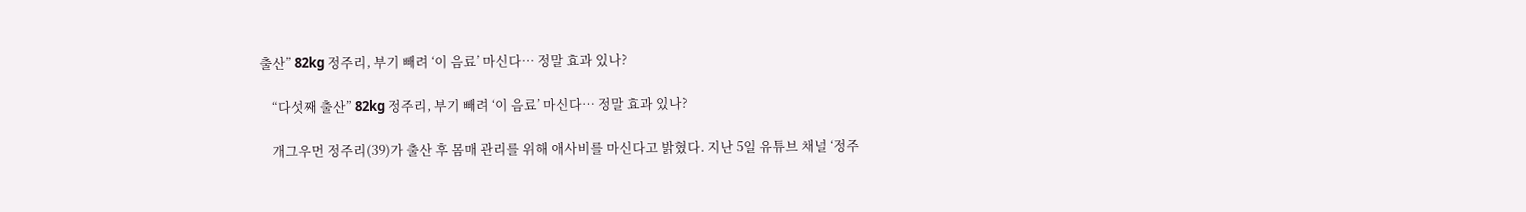출산” 82kg 정주리, 부기 빼려 ‘이 음료’ 마신다… 정말 효과 있나?

    “다섯째 출산” 82kg 정주리, 부기 빼려 ‘이 음료’ 마신다… 정말 효과 있나?

    개그우먼 정주리(39)가 출산 후 몸매 관리를 위해 애사비를 마신다고 밝혔다. 지난 5일 유튜브 채널 ‘정주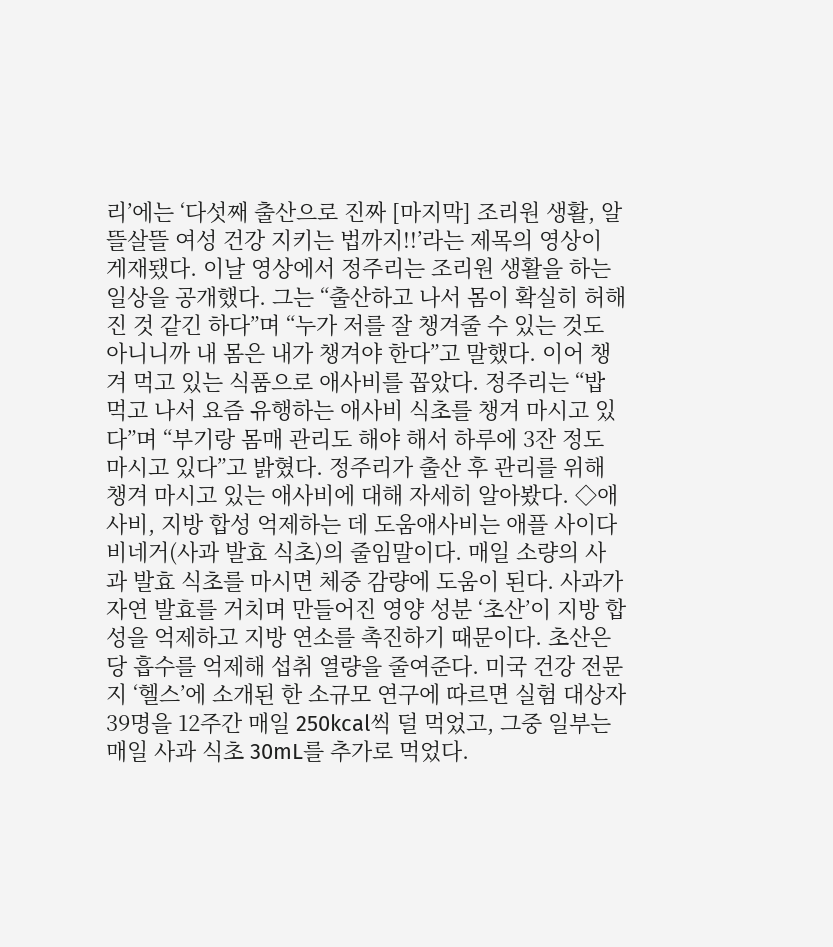리’에는 ‘다섯째 출산으로 진짜 [마지막] 조리원 생활, 알뜰살뜰 여성 건강 지키는 법까지!!’라는 제목의 영상이 게재됐다. 이날 영상에서 정주리는 조리원 생활을 하는 일상을 공개했다. 그는 “출산하고 나서 몸이 확실히 허해진 것 같긴 하다”며 “누가 저를 잘 챙겨줄 수 있는 것도 아니니까 내 몸은 내가 챙겨야 한다”고 말했다. 이어 챙겨 먹고 있는 식품으로 애사비를 꼽았다. 정주리는 “밥 먹고 나서 요즘 유행하는 애사비 식초를 챙겨 마시고 있다”며 “부기랑 몸매 관리도 해야 해서 하루에 3잔 정도 마시고 있다”고 밝혔다. 정주리가 출산 후 관리를 위해 챙겨 마시고 있는 애사비에 대해 자세히 알아봤다. ◇애사비, 지방 합성 억제하는 데 도움애사비는 애플 사이다 비네거(사과 발효 식초)의 줄임말이다. 매일 소량의 사과 발효 식초를 마시면 체중 감량에 도움이 된다. 사과가 자연 발효를 거치며 만들어진 영양 성분 ‘초산’이 지방 합성을 억제하고 지방 연소를 촉진하기 때문이다. 초산은 당 흡수를 억제해 섭취 열량을 줄여준다. 미국 건강 전문지 ‘헬스’에 소개된 한 소규모 연구에 따르면 실험 대상자 39명을 12주간 매일 250kcal씩 덜 먹었고, 그중 일부는 매일 사과 식초 30mL를 추가로 먹었다.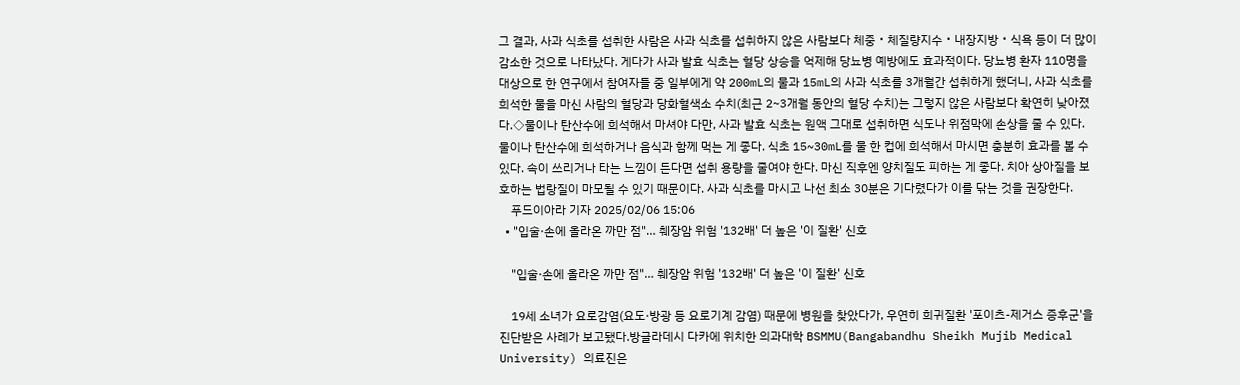그 결과, 사과 식초를 섭취한 사람은 사과 식초를 섭취하지 않은 사람보다 체중‧체질량지수‧내장지방‧식욕 등이 더 많이 감소한 것으로 나타났다. 게다가 사과 발효 식초는 혈당 상승을 억제해 당뇨병 예방에도 효과적이다. 당뇨병 환자 110명을 대상으로 한 연구에서 참여자들 중 일부에게 약 200mL의 물과 15mL의 사과 식초를 3개월간 섭취하게 했더니, 사과 식초를 희석한 물을 마신 사람의 혈당과 당화혈색소 수치(최근 2~3개월 동안의 혈당 수치)는 그렇지 않은 사람보다 확연히 낮아졌다.◇물이나 탄산수에 희석해서 마셔야 다만, 사과 발효 식초는 원액 그대로 섭취하면 식도나 위점막에 손상을 줄 수 있다. 물이나 탄산수에 희석하거나 음식과 함께 먹는 게 좋다. 식초 15~30mL를 물 한 컵에 희석해서 마시면 충분히 효과를 볼 수 있다. 속이 쓰리거나 타는 느낌이 든다면 섭취 용량을 줄여야 한다. 마신 직후엔 양치질도 피하는 게 좋다. 치아 상아질을 보호하는 법랑질이 마모될 수 있기 때문이다. 사과 식초를 마시고 나선 최소 30분은 기다렸다가 이를 닦는 것을 권장한다.
    푸드이아라 기자 2025/02/06 15:06
  • "입술·손에 올라온 까만 점"… 췌장암 위험 '132배' 더 높은 '이 질환' 신호

    "입술·손에 올라온 까만 점"… 췌장암 위험 '132배' 더 높은 '이 질환' 신호

    19세 소녀가 요로감염(요도·방광 등 요로기계 감염) 때문에 병원을 찾았다가, 우연히 희귀질환 '포이츠-제거스 증후군'을 진단받은 사례가 보고됐다.방글라데시 다카에 위치한 의과대학 BSMMU(Bangabandhu Sheikh Mujib Medical University) 의료진은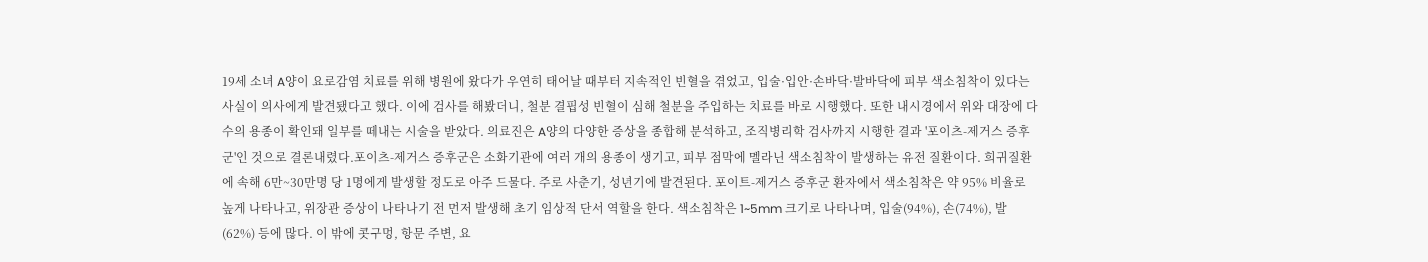19세 소녀 A양이 요로감염 치료를 위해 병원에 왔다가 우연히 태어날 때부터 지속적인 빈혈을 겪었고, 입술·입안·손바닥·발바닥에 피부 색소침착이 있다는 사실이 의사에게 발견됐다고 했다. 이에 검사를 해봤더니, 철분 결핍성 빈혈이 심해 철분을 주입하는 치료를 바로 시행했다. 또한 내시경에서 위와 대장에 다수의 용종이 확인돼 일부를 떼내는 시술을 받았다. 의료진은 A양의 다양한 증상을 종합해 분석하고, 조직병리학 검사까지 시행한 결과 '포이츠-제거스 증후군'인 것으로 결론내렸다.포이츠-제거스 증후군은 소화기관에 여러 개의 용종이 생기고, 피부 점막에 멜라닌 색소침착이 발생하는 유전 질환이다. 희귀질환에 속해 6만~30만명 당 1명에게 발생할 정도로 아주 드물다. 주로 사춘기, 성년기에 발견된다. 포이트-제거스 증후군 환자에서 색소침착은 약 95% 비율로 높게 나타나고, 위장관 증상이 나타나기 전 먼저 발생해 초기 임상적 단서 역할을 한다. 색소침착은 1~5mm 크기로 나타나며, 입술(94%), 손(74%), 발(62%) 등에 많다. 이 밖에 콧구멍, 항문 주변, 요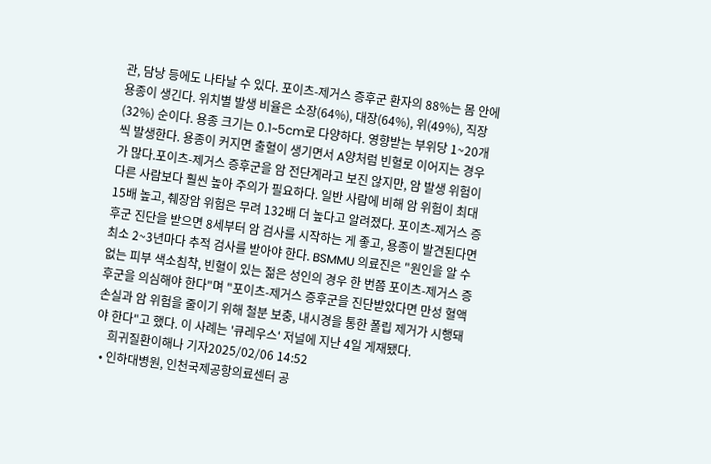관, 담낭 등에도 나타날 수 있다. 포이츠-제거스 증후군 환자의 88%는 몸 안에 용종이 생긴다. 위치별 발생 비율은 소장(64%), 대장(64%), 위(49%), 직장(32%) 순이다. 용종 크기는 0.1~5cm로 다양하다. 영향받는 부위당 1~20개씩 발생한다. 용종이 커지면 출혈이 생기면서 A양처럼 빈혈로 이어지는 경우가 많다.포이츠-제거스 증후군을 암 전단계라고 보진 않지만, 암 발생 위험이 다른 사람보다 훨씬 높아 주의가 필요하다. 일반 사람에 비해 암 위험이 최대 15배 높고, 췌장암 위험은 무려 132배 더 높다고 알려졌다. 포이츠-제거스 증후군 진단을 받으면 8세부터 암 검사를 시작하는 게 좋고, 용종이 발견된다면 최소 2~3년마다 추적 검사를 받아야 한다. BSMMU 의료진은 "원인을 알 수 없는 피부 색소침착, 빈혈이 있는 젊은 성인의 경우 한 번쯤 포이츠-제거스 증후군을 의심해야 한다"며 "포이츠-제거스 증후군을 진단받았다면 만성 혈액 손실과 암 위험을 줄이기 위해 철분 보충, 내시경을 통한 폴립 제거가 시행돼야 한다"고 했다. 이 사례는 '큐레우스' 저널에 지난 4일 게재됐다.
    희귀질환이해나 기자2025/02/06 14:52
  • 인하대병원, 인천국제공항의료센터 공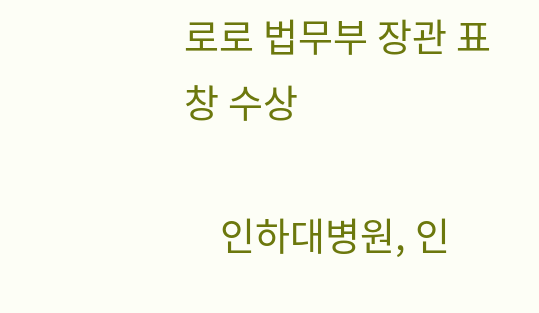로로 법무부 장관 표창 수상

    인하대병원, 인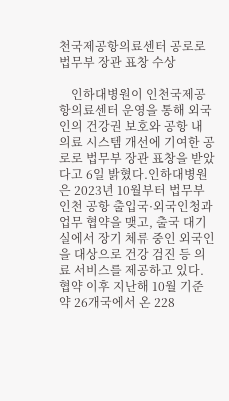천국제공항의료센터 공로로 법무부 장관 표창 수상

    인하대병원이 인천국제공항의료센터 운영을 통해 외국인의 건강권 보호와 공항 내 의료 시스템 개선에 기여한 공로로 법무부 장관 표창을 받았다고 6일 밝혔다.인하대병원은 2023년 10월부터 법무부 인천 공항 출입국·외국인청과 업무 협약을 맺고, 출국 대기실에서 장기 체류 중인 외국인을 대상으로 건강 검진 등 의료 서비스를 제공하고 있다. 협약 이후 지난해 10월 기준 약 26개국에서 온 228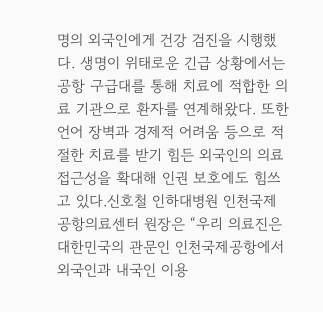명의 외국인에게 건강 검진을 시행했다. 생명이 위태로운 긴급 상황에서는 공항 구급대를 통해 치료에 적합한 의료 기관으로 환자를 연계해왔다. 또한 언어 장벽과 경제적 어려움 등으로 적절한 치료를 받기 힘든 외국인의 의료 접근성을 확대해 인권 보호에도 힘쓰고 있다.신호철 인하대병원 인천국제공항의료센터 원장은 “우리 의료진은 대한민국의 관문인 인천국제공항에서 외국인과 내국인 이용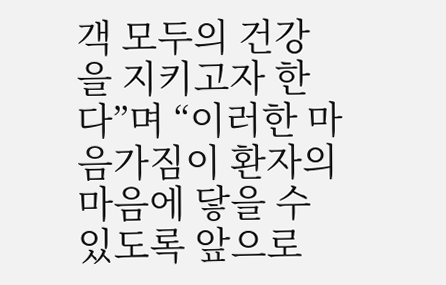객 모두의 건강을 지키고자 한다”며 “이러한 마음가짐이 환자의 마음에 닿을 수 있도록 앞으로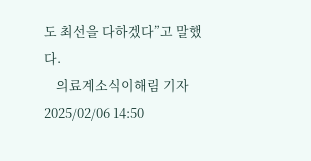도 최선을 다하겠다”고 말했다.
    의료계소식이해림 기자 2025/02/06 14:50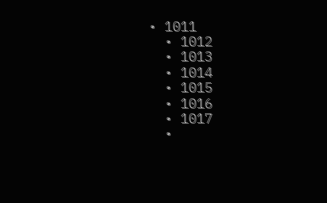• 1011
  • 1012
  • 1013
  • 1014
  • 1015
  • 1016
  • 1017
  •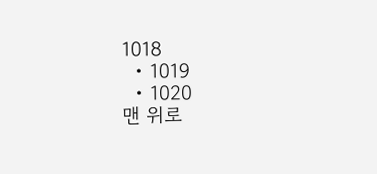1018
  • 1019
  • 1020
맨 위로